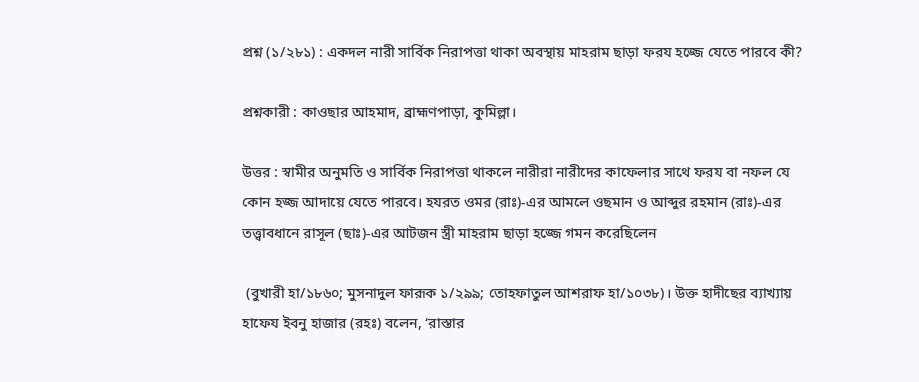প্রশ্ন (১/২৮১) : একদল নারী সার্বিক নিরাপত্তা থাকা অবস্থায় মাহরাম ছাড়া ফরয হজ্জে যেতে পারবে কী?

প্রশ্নকারী : কাওছার আহমাদ, ব্রাহ্মণপাড়া, কুমিল্লা।

উত্তর : স্বামীর অনুমতি ও সার্বিক নিরাপত্তা থাকলে নারীরা নারীদের কাফেলার সাথে ফরয বা নফল যে কোন হজ্জ আদায়ে যেতে পারবে। হযরত ওমর (রাঃ)-এর আমলে ওছমান ও আব্দুর রহমান (রাঃ)-এর তত্ত্বাবধানে রাসূল (ছাঃ)-এর আটজন স্ত্রী মাহরাম ছাড়া হজ্জে গমন করেছিলেন

 (বুখারী হা/১৮৬০; মুসনাদুল ফারূক ১/২৯৯; তোহফাতুল আশরাফ হা/১০৩৮)। উক্ত হাদীছের ব্যাখ্যায় হাফেয ইবনু হাজার (রহঃ) বলেন, ‘রাস্তার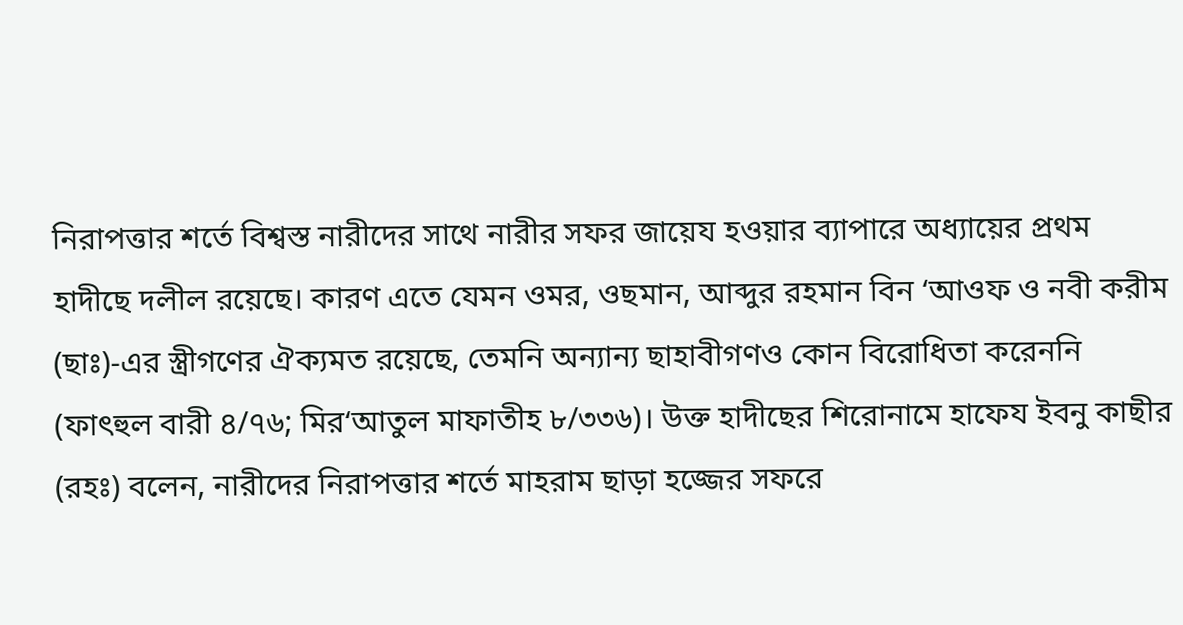নিরাপত্তার শর্তে বিশ্বস্ত নারীদের সাথে নারীর সফর জায়েয হওয়ার ব্যাপারে অধ্যায়ের প্রথম হাদীছে দলীল রয়েছে। কারণ এতে যেমন ওমর, ওছমান, আব্দুর রহমান বিন ‘আওফ ও নবী করীম (ছাঃ)-এর স্ত্রীগণের ঐক্যমত রয়েছে, তেমনি অন্যান্য ছাহাবীগণও কোন বিরোধিতা করেননি (ফাৎহুল বারী ৪/৭৬; মির‘আতুল মাফাতীহ ৮/৩৩৬)। উক্ত হাদীছের শিরোনামে হাফেয ইবনু কাছীর (রহঃ) বলেন, নারীদের নিরাপত্তার শর্তে মাহরাম ছাড়া হজ্জের সফরে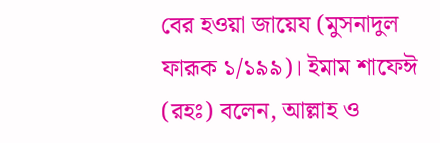বের হওয়া জায়েয (মুসনাদুল ফারূক ১/১৯৯)। ইমাম শাফেঈ (রহঃ) বলেন, আল্লাহ ও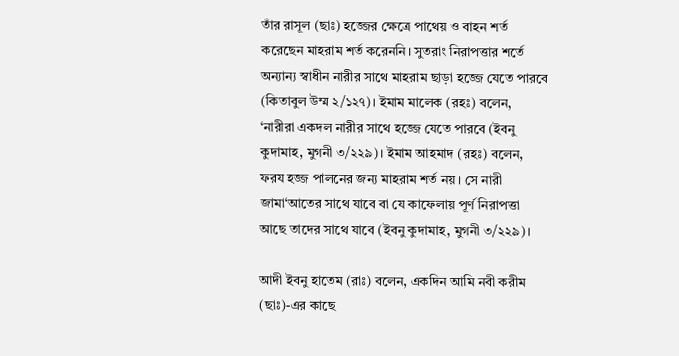তাঁর রাসূল (ছাঃ) হজ্জের ক্ষেত্রে পাথেয় ও বাহন শর্ত করেছেন মাহরাম শর্ত করেননি। সুতরাং নিরাপত্তার শর্তে অন্যান্য স্বাধীন নারীর সাথে মাহরাম ছাড়া হজ্জে যেতে পারবে (কিতাবুল উম্ম ২/১২৭)। ইমাম মালেক (রহঃ) বলেন, ‘নারীরা একদল নারীর সাথে হজ্জে যেতে পারবে (ইবনু কুদামাহ, মুগনী ৩/২২৯)। ইমাম আহমাদ (রহঃ) বলেন, ফরয হজ্জ পালনের জন্য মাহরাম শর্ত নয়। সে নারী জামা‘আতের সাথে যাবে বা যে কাফেলায় পূর্ণ নিরাপত্তা আছে তাদের সাথে যাবে (ইবনু কুদামাহ, মুগনী ৩/২২৯)।

আদী ইবনু হাতেম (রাঃ) বলেন, একদিন আমি নবী করীম (ছাঃ)-এর কাছে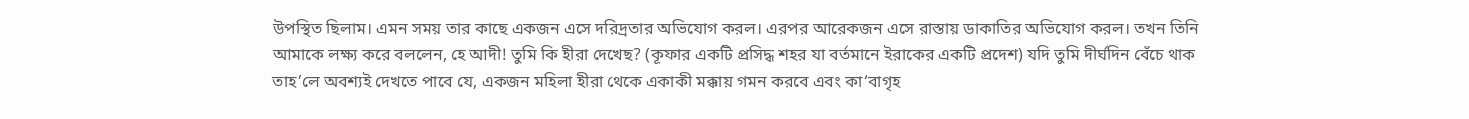উপস্থিত ছিলাম। এমন সময় তার কাছে একজন এসে দরিদ্রতার অভিযোগ করল। এরপর আরেকজন এসে রাস্তায় ডাকাতির অভিযোগ করল। তখন তিনি আমাকে লক্ষ্য করে বললেন, হে আদী! তুমি কি হীরা দেখেছ? (কূফার একটি প্রসিদ্ধ শহর যা বর্তমানে ইরাকের একটি প্রদেশ) যদি তুমি দীর্ঘদিন বেঁচে থাক তাহ’লে অবশ্যই দেখতে পাবে যে, একজন মহিলা হীরা থেকে একাকী মক্কায় গমন করবে এবং কা‘বাগৃহ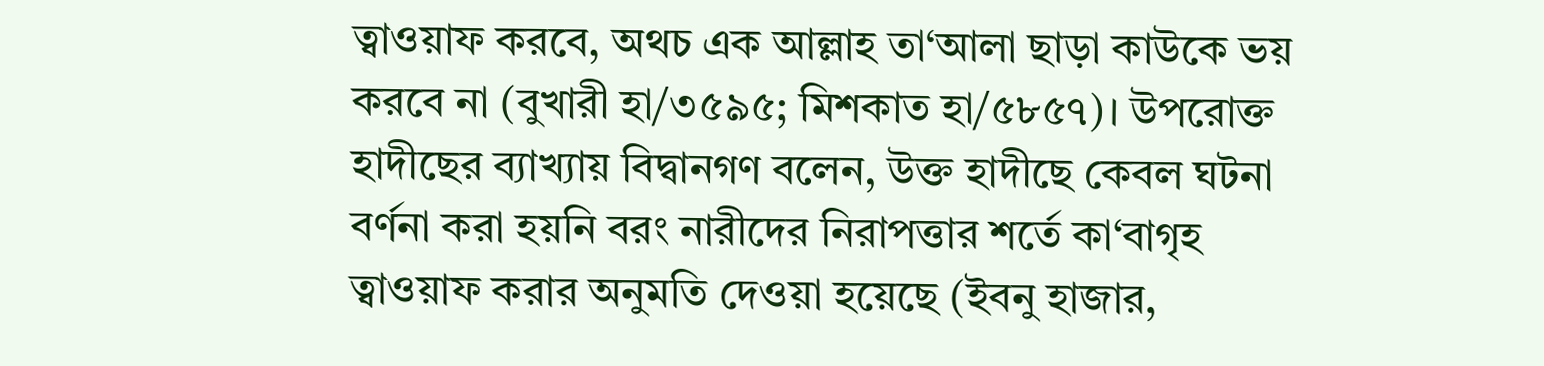ত্বাওয়াফ করবে, অথচ এক আল্লাহ তা‘আলা ছাড়া কাউকে ভয় করবে না (বুখারী হা/৩৫৯৫; মিশকাত হা/৫৮৫৭)। উপরোক্ত হাদীছের ব্যাখ্যায় বিদ্বানগণ বলেন, উক্ত হাদীছে কেবল ঘটনা বর্ণনা করা হয়নি বরং নারীদের নিরাপত্তার শর্তে কা‘বাগৃহ ত্বাওয়াফ করার অনুমতি দেওয়া হয়েছে (ইবনু হাজার,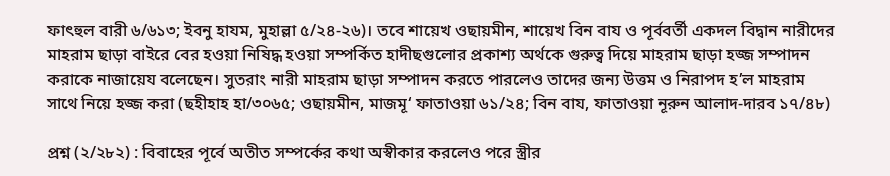ফাৎহুল বারী ৬/৬১৩; ইবনু হাযম, মুহাল্লা ৫/২৪-২৬)। তবে শায়েখ ওছায়মীন, শায়েখ বিন বায ও পূর্ববর্তী একদল বিদ্বান নারীদের মাহরাম ছাড়া বাইরে বের হওয়া নিষিদ্ধ হওয়া সম্পর্কিত হাদীছগুলোর প্রকাশ্য অর্থকে গুরুত্ব দিয়ে মাহরাম ছাড়া হজ্জ সম্পাদন করাকে নাজায়েয বলেছেন। সুতরাং নারী মাহরাম ছাড়া সম্পাদন করতে পারলেও তাদের জন্য উত্তম ও নিরাপদ হ’ল মাহরাম সাথে নিয়ে হজ্জ করা (ছহীহাহ হা/৩০৬৫; ওছায়মীন, মাজমূ‘ ফাতাওয়া ৬১/২৪; বিন বায, ফাতাওয়া নূরুন আলাদ-দারব ১৭/৪৮)

প্রশ্ন (২/২৮২) : বিবাহের পূর্বে অতীত সম্পর্কের কথা অস্বীকার করলেও পরে স্ত্রীর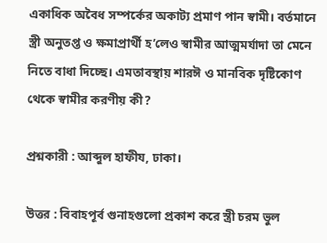একাধিক অবৈধ সম্পর্কের অকাট্য প্রমাণ পান স্বামী। বর্তমানে স্ত্রী অনুতপ্ত ও ক্ষমাপ্রার্থী হ’লেও স্বামীর আত্মমর্যাদা তা মেনে নিতে বাধা দিচ্ছে। এমতাবস্থায় শারঈ ও মানবিক দৃষ্টিকোণ থেকে স্বামীর করণীয় কী?

প্রশ্নকারী : আব্দুল হাফীয, ঢাকা।

উত্তর : বিবাহপূর্ব গুনাহগুলো প্রকাশ করে স্ত্রী চরম ভুল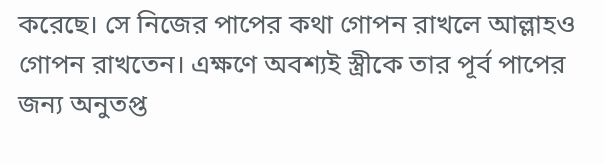করেছে। সে নিজের পাপের কথা গোপন রাখলে আল্লাহও গোপন রাখতেন। এক্ষণে অবশ্যই স্ত্রীকে তার পূর্ব পাপের জন্য অনুতপ্ত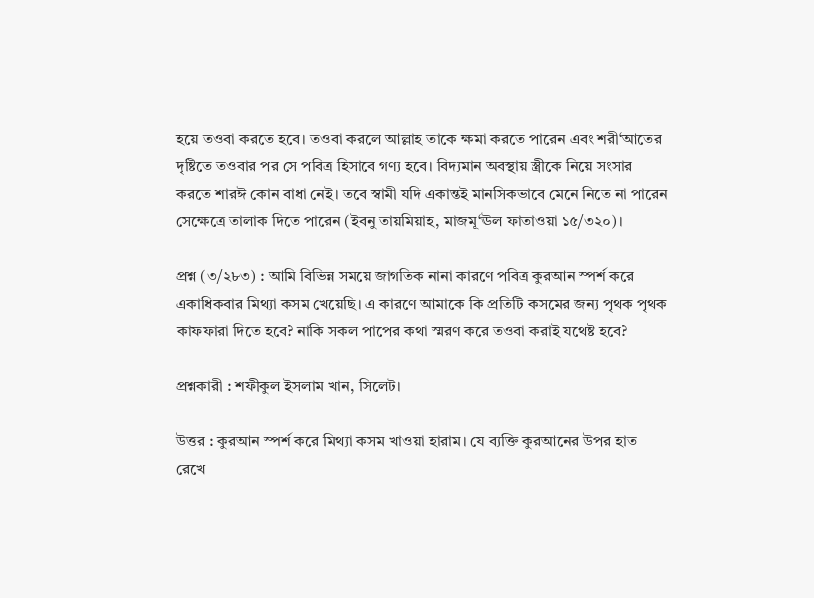হয়ে তওবা করতে হবে। তওবা করলে আল্লাহ তাকে ক্ষমা করতে পারেন এবং শরী‘আতের দৃষ্টিতে তওবার পর সে পবিত্র হিসাবে গণ্য হবে। বিদ্যমান অবস্থায় স্ত্রীকে নিয়ে সংসার করতে শারঈ কোন বাধা নেই। তবে স্বামী যদি একান্তই মানসিকভাবে মেনে নিতে না পারেন সেক্ষেত্রে তালাক দিতে পারেন (ইবনু তায়মিয়াহ, মাজমূ‘ঊল ফাতাওয়া ১৫/৩২০)।

প্রশ্ন (৩/২৮৩) : আমি বিভিন্ন সময়ে জাগতিক নানা কারণে পবিত্র কুরআন স্পর্শ করে একাধিকবার মিথ্যা কসম খেয়েছি। এ কারণে আমাকে কি প্রতিটি কসমের জন্য পৃথক পৃথক কাফফারা দিতে হবে? নাকি সকল পাপের কথা স্মরণ করে তওবা করাই যথেষ্ট হবে?

প্রশ্নকারী : শফীকুল ইসলাম খান, সিলেট।

উত্তর : কুরআন স্পর্শ করে মিথ্যা কসম খাওয়া হারাম। যে ব্যক্তি কুরআনের উপর হাত রেখে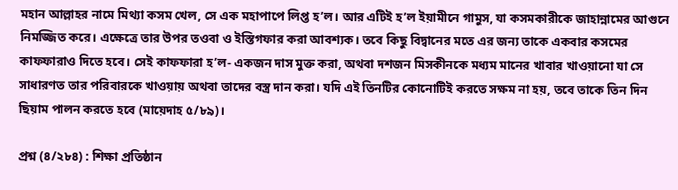মহান আল্লাহর নামে মিথ্যা কসম খেল, সে এক মহাপাপে লিপ্ত হ’ল। আর এটিই হ’ল ইয়ামীনে গামুস, যা কসমকারীকে জাহান্নামের আগুনে নিমজ্জিত করে। এক্ষেত্রে তার উপর তওবা ও ইস্তিগফার করা আবশ্যক। তবে কিছু বিদ্বানের মতে এর জন্য তাকে একবার কসমের কাফফারাও দিতে হবে। সেই কাফফারা হ’ল- একজন দাস মুক্ত করা, অথবা দশজন মিসকীনকে মধ্যম মানের খাবার খাওয়ানো যা সে সাধারণত তার পরিবারকে খাওয়ায় অথবা তাদের বস্ত্র দান করা। যদি এই তিনটির কোনোটিই করতে সক্ষম না হয়, তবে তাকে তিন দিন ছিয়াম পালন করতে হবে (মায়েদাহ ৫/৮৯)।

প্রশ্ন (৪/২৮৪) : শিক্ষা প্রতিষ্ঠান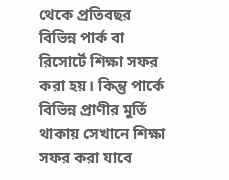থেকে প্রতিবছর বিভিন্ন পার্ক বা রিসোর্টে শিক্ষা সফর করা হয়। কিন্তু পার্কে বিভিন্ন প্রাণীর মুর্তি থাকায় সেখানে শিক্ষা সফর করা যাবে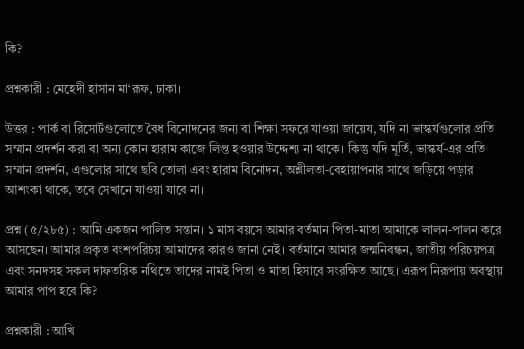কি?

প্রশ্নকারী : মেহেদী হাসান মা‘রূফ, ঢাকা।

উত্তর : পার্ক বা রিসোর্টগুলোতে বৈধ বিনোদনের জন্য বা শিক্ষা সফরে যাওয়া জায়েয, যদি না ভাস্কর্যগুলোর প্রতি সম্মান প্রদর্শন করা বা অন্য কোন হারাম কাজে লিপ্ত হওয়ার উদ্দেশ্য না থাকে। কিন্তু যদি মূর্তি, ভাস্কর্য-এর প্রতি সম্মান প্রদর্শন, এগুলোর সাথে ছবি তোলা এবং হারাম বিনোদন, অশ্লীলতা-বেহায়াপনার সাথে জড়িয়ে পড়ার আশংকা থাকে, তবে সেখানে যাওয়া যাবে না।

প্রশ্ন (৫/২৮৫) : আমি একজন পালিত সন্তান। ১ মাস বয়সে আমার বর্তমান পিতা-মাতা আমাকে লালন-পালন করে আসছেন। আমার প্রকৃত বংশপরিচয় আমাদের কারও জানা নেই। বর্তমানে আমার জন্মনিবন্ধন, জাতীয় পরিচয়পত্র এবং সনদসহ সকল দাফতরিক নথিতে তাদের নামই পিতা ও মাতা হিসাবে সংরক্ষিত আছে। এরূপ নিরূপায় অবস্থায় আমার পাপ হবে কি?

প্রশ্নকারী : আখি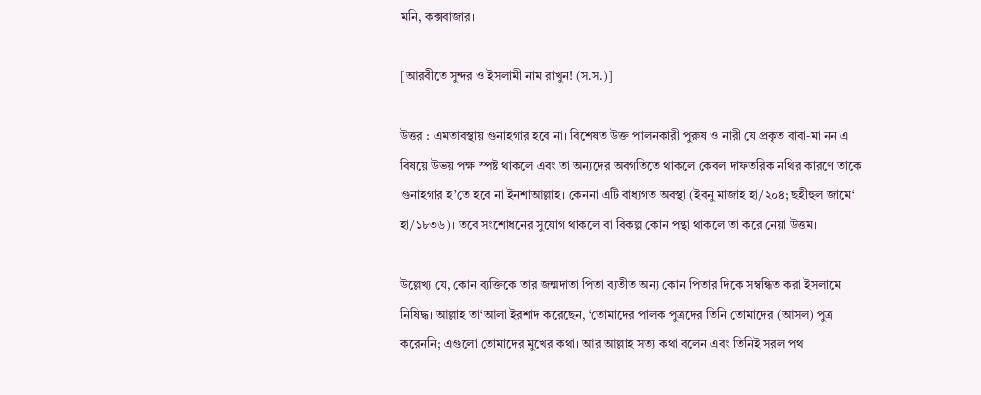মনি, কক্সবাজার।

[আরবীতে সুন্দর ও ইসলামী নাম রাখুন! (স.স.)]

উত্তর : এমতাবস্থায় গুনাহগার হবে না। বিশেষত উক্ত পালনকারী পুরুষ ও নারী যে প্রকৃত বাবা-মা নন এ বিষয়ে উভয় পক্ষ স্পষ্ট থাকলে এবং তা অন্যদের অবগতিতে থাকলে কেবল দাফতরিক নথির কারণে তাকে গুনাহগার হ’তে হবে না ইনশাআল্লাহ। কেননা এটি বাধ্যগত অবস্থা (ইবনু মাজাহ হা/২০৪; ছহীহুল জামে‘ হা/১৮৩৬)। তবে সংশোধনের সুযোগ থাকলে বা বিকল্প কোন পন্থা থাকলে তা করে নেয়া উত্তম।

উল্লেখ্য যে, কোন ব্যক্তিকে তার জন্মদাতা পিতা ব্যতীত অন্য কোন পিতার দিকে সম্বন্ধিত করা ইসলামে নিষিদ্ধ। আল্লাহ তা‘আলা ইরশাদ করেছেন, ‘তোমাদের পালক পুত্রদের তিনি তোমাদের (আসল) পুত্র করেননি; এগুলো তোমাদের মুখের কথা। আর আল্লাহ সত্য কথা বলেন এবং তিনিই সরল পথ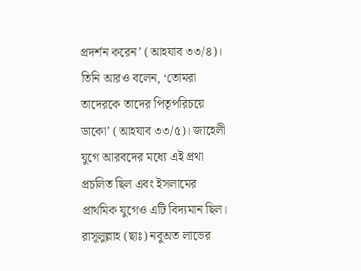প্রদর্শন করেন’ (আহযাব ৩৩/৪)। তিনি আরও বলেন, ‘তোমরা তাদেরকে তাদের পিতৃপরিচয়ে ডাকো’ (আহযাব ৩৩/৫)। জাহেলী যুগে আরবদের মধ্যে এই প্রথা প্রচলিত ছিল এবং ইসলামের প্রাথমিক যুগেও এটি বিদ্যমান ছিল। রাসূলুল্লাহ (ছাঃ) নবুঅত লাভের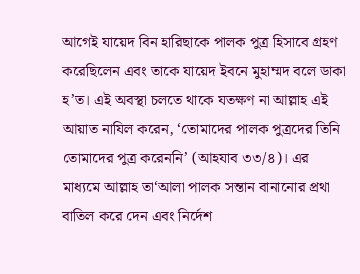আগেই যায়েদ বিন হারিছাকে পালক পুত্র হিসাবে গ্রহণ করেছিলেন এবং তাকে যায়েদ ইবনে মুহাম্মদ বলে ডাকা হ’ত। এই অবস্থা চলতে থাকে যতক্ষণ না আল্লাহ এই আয়াত নাযিল করেন, ‘তোমাদের পালক পুত্রদের তিনি তোমাদের পুত্র করেননি’ (আহযাব ৩৩/৪)। এর মাধ্যমে আল্লাহ তা‘আলা পালক সন্তান বানানোর প্রথা বাতিল করে দেন এবং নির্দেশ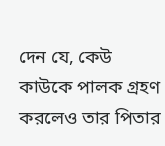দেন যে, কেউ কাউকে পালক গ্রহণ করলেও তার পিতার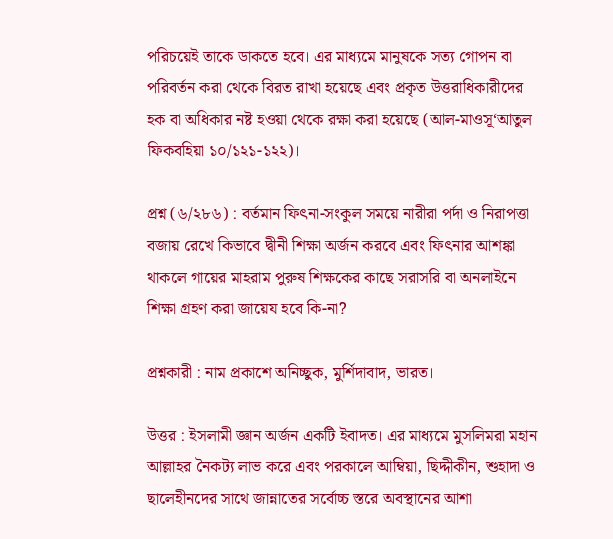পরিচয়েই তাকে ডাকতে হবে। এর মাধ্যমে মানুষকে সত্য গোপন বা পরিবর্তন করা থেকে বিরত রাখা হয়েছে এবং প্রকৃত উত্তরাধিকারীদের হক বা অধিকার নষ্ট হওয়া থেকে রক্ষা করা হয়েছে (আল-মাওসূ‘আতুল ফিকবহিয়া ১০/১২১-১২২)।

প্রশ্ন (৬/২৮৬) : বর্তমান ফিৎনা-সংকুল সময়ে নারীরা পর্দা ও নিরাপত্তা বজায় রেখে কিভাবে দ্বীনী শিক্ষা অর্জন করবে এবং ফিৎনার আশঙ্কা থাকলে গায়ের মাহরাম পুরুষ শিক্ষকের কাছে সরাসরি বা অনলাইনে শিক্ষা গ্রহণ করা জায়েয হবে কি-না?

প্রশ্নকারী : নাম প্রকাশে অনিচ্ছুক, মুর্শিদাবাদ, ভারত।

উত্তর : ইসলামী জ্ঞান অর্জন একটি ইবাদত। এর মাধ্যমে মুসলিমরা মহান আল্লাহর নৈকট্য লাভ করে এবং পরকালে আম্বিয়া, ছিদ্দীকীন, শুহাদা ও ছালেহীনদের সাথে জান্নাতের সর্বোচ্চ স্তরে অবস্থানের আশা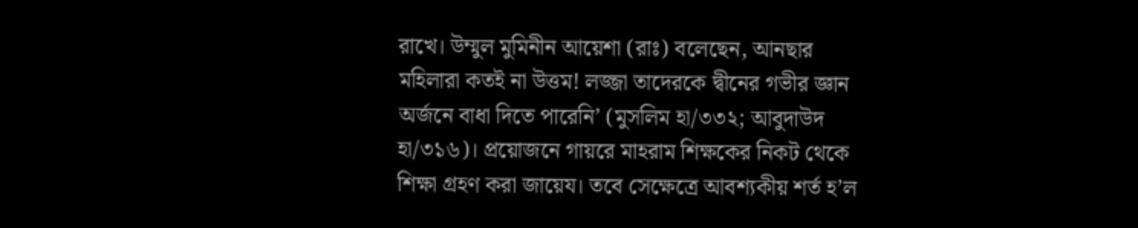রাখে। উম্মুল মুমিনীন আয়েশা (রাঃ) বলেছেন, আনছার মহিলারা কতই না উত্তম! লজ্জা তাদেরকে দ্বীনের গভীর জ্ঞান অর্জনে বাধা দিতে পারেনি’ (মুসলিম হা/৩৩২; আবুদাউদ হা/৩১৬)। প্রয়োজনে গায়রে মাহরাম শিক্ষকের নিকট থেকে শিক্ষা গ্রহণ করা জায়েয। তবে সেক্ষেত্রে আবশ্যকীয় শর্ত হ’ল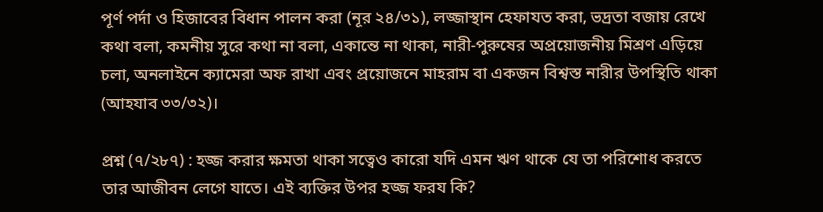পূর্ণ পর্দা ও হিজাবের বিধান পালন করা (নূর ২৪/৩১), লজ্জাস্থান হেফাযত করা, ভদ্রতা বজায় রেখে কথা বলা, কমনীয় সুরে কথা না বলা, একান্তে না থাকা, নারী-পুরুষের অপ্রয়োজনীয় মিশ্রণ এড়িয়ে চলা, অনলাইনে ক্যামেরা অফ রাখা এবং প্রয়োজনে মাহরাম বা একজন বিশ্বস্ত নারীর উপস্থিতি থাকা (আহযাব ৩৩/৩২)।

প্রশ্ন (৭/২৮৭) : হজ্জ করার ক্ষমতা থাকা সত্বেও কারো যদি এমন ঋণ থাকে যে তা পরিশোধ করতে তার আজীবন লেগে যাতে। এই ব্যক্তির উপর হজ্জ ফরয কি?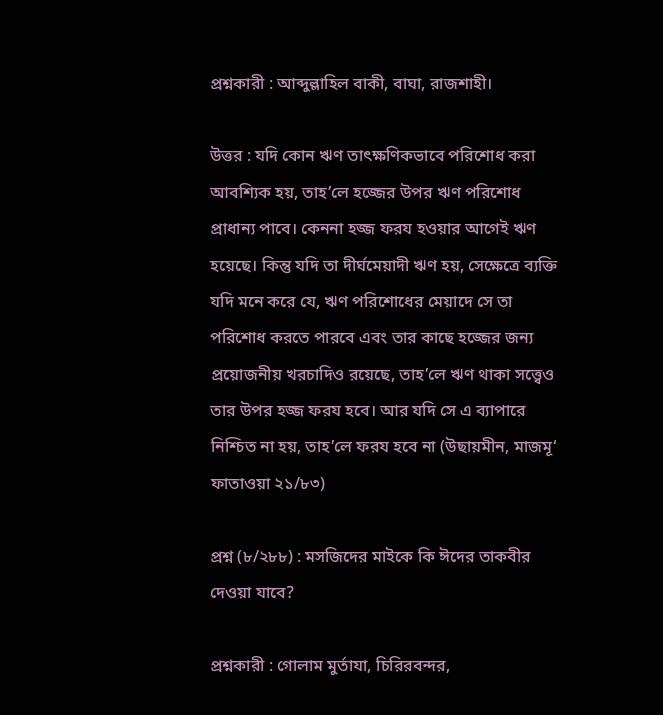প্রশ্নকারী : আব্দুল্লাহিল বাকী, বাঘা, রাজশাহী।

উত্তর : যদি কোন ঋণ তাৎক্ষণিকভাবে পরিশোধ করা আবশ্যিক হয়, তাহ’লে হজ্জের উপর ঋণ পরিশোধ প্রাধান্য পাবে। কেননা হজ্জ ফরয হওয়ার আগেই ঋণ হয়েছে। কিন্তু যদি তা দীর্ঘমেয়াদী ঋণ হয়, সেক্ষেত্রে ব্যক্তি যদি মনে করে যে, ঋণ পরিশোধের মেয়াদে সে তা পরিশোধ করতে পারবে এবং তার কাছে হজ্জের জন্য প্রয়োজনীয় খরচাদিও রয়েছে, তাহ’লে ঋণ থাকা সত্ত্বেও তার উপর হজ্জ ফরয হবে। আর যদি সে এ ব্যাপারে নিশ্চিত না হয়, তাহ’লে ফরয হবে না (উছায়মীন, মাজমূ‘ ফাতাওয়া ২১/৮৩)

প্রশ্ন (৮/২৮৮) : মসজিদের মাইকে কি ঈদের তাকবীর দেওয়া যাবে?

প্রশ্নকারী : গোলাম মুর্তাযা, চিরিরবন্দর,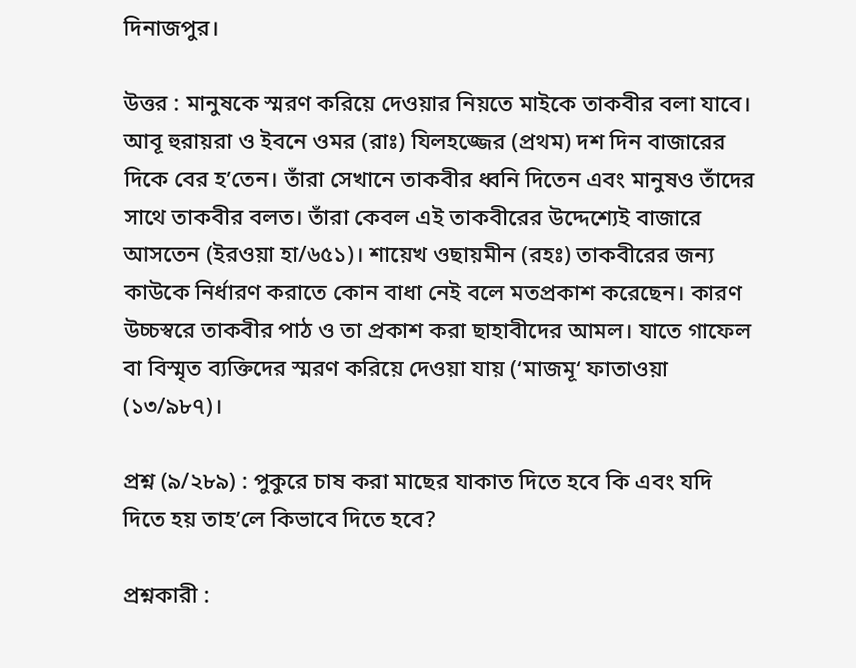দিনাজপুর।

উত্তর : মানুষকে স্মরণ করিয়ে দেওয়ার নিয়তে মাইকে তাকবীর বলা যাবে। আবূ হুরায়রা ও ইবনে ওমর (রাঃ) যিলহজ্জের (প্রথম) দশ দিন বাজারের দিকে বের হ’তেন। তাঁরা সেখানে তাকবীর ধ্বনি দিতেন এবং মানুষও তাঁদের সাথে তাকবীর বলত। তাঁরা কেবল এই তাকবীরের উদ্দেশ্যেই বাজারে আসতেন (ইরওয়া হা/৬৫১)। শায়েখ ওছায়মীন (রহঃ) তাকবীরের জন্য কাউকে নির্ধারণ করাতে কোন বাধা নেই বলে মতপ্রকাশ করেছেন। কারণ উচ্চস্বরে তাকবীর পাঠ ও তা প্রকাশ করা ছাহাবীদের আমল। যাতে গাফেল বা বিস্মৃত ব্যক্তিদের স্মরণ করিয়ে দেওয়া যায় (‘মাজমূ‘ ফাতাওয়া (১৩/৯৮৭)।

প্রশ্ন (৯/২৮৯) : পুকুরে চাষ করা মাছের যাকাত দিতে হবে কি এবং যদি দিতে হয় তাহ’লে কিভাবে দিতে হবে?

প্রশ্নকারী :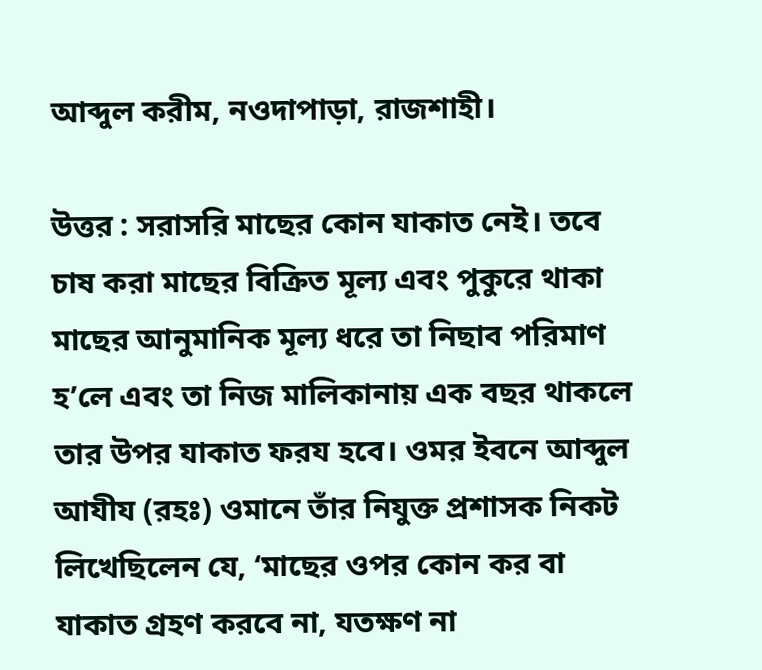আব্দুল করীম, নওদাপাড়া, রাজশাহী।

উত্তর : সরাসরি মাছের কোন যাকাত নেই। তবে চাষ করা মাছের বিক্রিত মূল্য এবং পুকুরে থাকা মাছের আনুমানিক মূল্য ধরে তা নিছাব পরিমাণ হ’লে এবং তা নিজ মালিকানায় এক বছর থাকলে তার উপর যাকাত ফরয হবে। ওমর ইবনে আব্দুল আযীয (রহঃ) ওমানে তাঁর নিযুক্ত প্রশাসক নিকট লিখেছিলেন যে, ‘মাছের ওপর কোন কর বা যাকাত গ্রহণ করবে না, যতক্ষণ না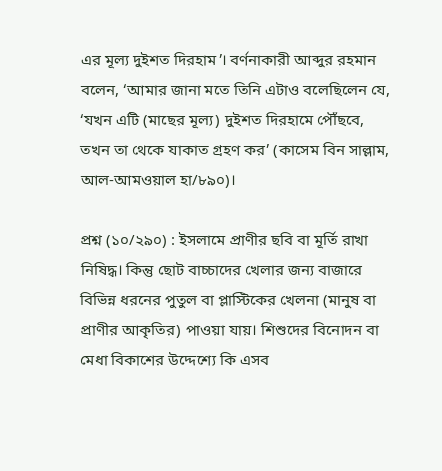এর মূল্য দুইশত দিরহাম’। বর্ণনাকারী আব্দুর রহমান বলেন, ‘আমার জানা মতে তিনি এটাও বলেছিলেন যে, ‘যখন এটি (মাছের মূল্য) দুইশত দিরহামে পৌঁছবে, তখন তা থেকে যাকাত গ্রহণ কর’ (কাসেম বিন সাল্লাম, আল-আমওয়াল হা/৮৯০)।

প্রশ্ন (১০/২৯০) : ইসলামে প্রাণীর ছবি বা মূর্তি রাখা নিষিদ্ধ। কিন্তু ছোট বাচ্চাদের খেলার জন্য বাজারে বিভিন্ন ধরনের পুতুল বা প্লাস্টিকের খেলনা (মানুষ বা প্রাণীর আকৃতির) পাওয়া যায়। শিশুদের বিনোদন বা মেধা বিকাশের উদ্দেশ্যে কি এসব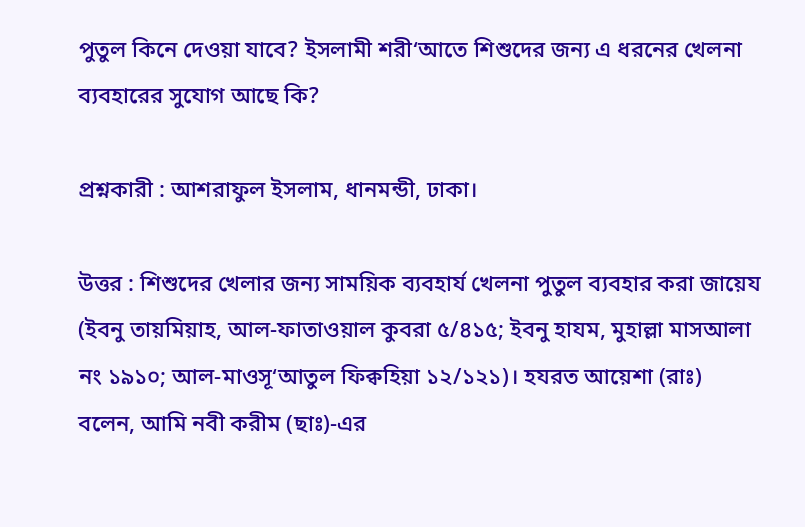পুতুল কিনে দেওয়া যাবে? ইসলামী শরী‘আতে শিশুদের জন্য এ ধরনের খেলনা ব্যবহারের সুযোগ আছে কি?

প্রশ্নকারী : আশরাফুল ইসলাম, ধানমন্ডী, ঢাকা।

উত্তর : শিশুদের খেলার জন্য সাময়িক ব্যবহার্য খেলনা পুতুল ব্যবহার করা জায়েয (ইবনু তায়মিয়াহ, আল-ফাতাওয়াল কুবরা ৫/৪১৫; ইবনু হাযম, মুহাল্লা মাসআলা নং ১৯১০; আল-মাওসূ‘আতুল ফিক্বহিয়া ১২/১২১)। হযরত আয়েশা (রাঃ) বলেন, আমি নবী করীম (ছাঃ)-এর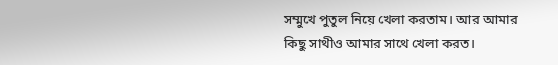সম্মুখে পুতুল নিয়ে খেলা করতাম। আর আমার কিছু সাথীও আমার সাথে খেলা করত।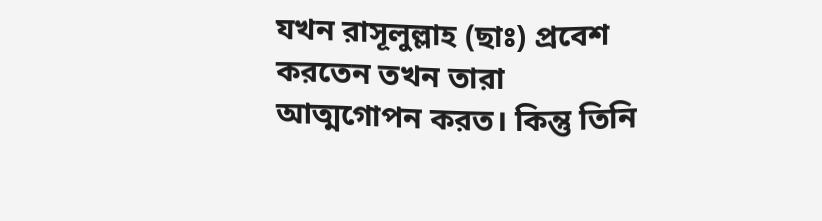যখন রাসূলুল্লাহ (ছাঃ) প্রবেশ করতেন তখন তারা আত্মগোপন করত। কিন্তু তিনি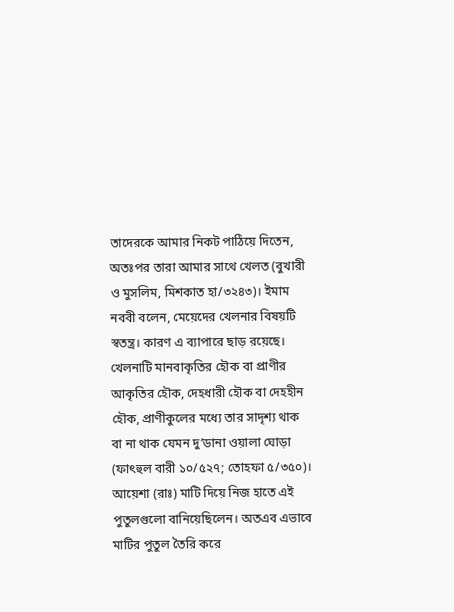তাদেরকে আমার নিকট পাঠিয়ে দিতেন, অতঃপর তারা আমার সাথে খেলত (বুখারী ও মুসলিম, মিশকাত হা/৩২৪৩)। ইমাম নববী বলেন, মেয়েদের খেলনার বিষয়টি স্বতন্ত্র। কারণ এ ব্যাপারে ছাড় রয়েছে। খেলনাটি মানবাকৃতির হৌক বা প্রাণীর আকৃতির হৌক, দেহধারী হৌক বা দেহহীন হৌক, প্রাণীকুলের মধ্যে তার সাদৃশ্য থাক বা না থাক যেমন দু’ডানা ওয়ালা ঘোড়া (ফাৎহুল বারী ১০/৫২৭; তোহফা ৫/৩৫০)। আয়েশা (রাঃ) মাটি দিয়ে নিজ হাতে এই পুতুলগুলো বানিয়েছিলেন। অতএব এভাবে মাটির পুতুল তৈরি করে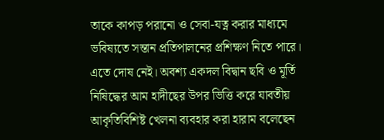তাকে কাপড় পরানো ও সেবা-যত্ন করার মাধ্যমে ভবিষ্যতে সন্তান প্রতিপালনের প্রশিক্ষণ নিতে পারে। এতে দোষ নেই। অবশ্য একদল বিদ্বান ছবি ও মূর্তি নিষিদ্ধের আম হাদীছের উপর ভিত্তি করে যাবতীয় আকৃতিবিশিষ্ট খেলনা ব্যবহার করা হারাম বলেছেন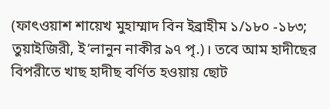(ফাৎওয়াশ শায়েখ মুহাম্মাদ বিন ইব্রাহীম ১/১৮০ -১৮৩; তুয়াইজিরী, ই‘লানুন নাকীর ৯৭ পৃ.)। তবে আম হাদীছের বিপরীতে খাছ হাদীছ বর্ণিত হওয়ায় ছোট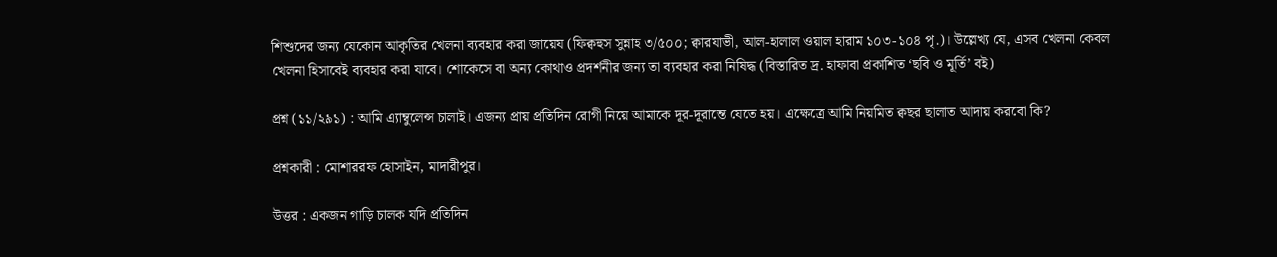শিশুদের জন্য যেকোন আকৃতির খেলনা ব্যবহার করা জায়েয (ফিক্বহুস সুন্নাহ ৩/৫০০; ক্বারযাভী, আল-হালাল ওয়াল হারাম ১০৩-১০৪ পৃ.)। উল্লেখ্য যে, এসব খেলনা কেবল খেলনা হিসাবেই ব্যবহার করা যাবে। শোকেসে বা অন্য কোথাও প্রদর্শনীর জন্য তা ব্যবহার করা নিষিদ্ধ (বিস্তারিত দ্র. হাফাবা প্রকাশিত ‘ছবি ও মূর্তি’ বই)

প্রশ্ন (১১/২৯১) : আমি এ্যাম্বুলেন্স চালাই। এজন্য প্রায় প্রতিদিন রোগী নিয়ে আমাকে দূর-দূরান্তে যেতে হয়। এক্ষেত্রে আমি নিয়মিত ক্বছর ছালাত আদায় করবো কি?

প্রশ্নকারী : মোশাররফ হোসাইন, মাদারীপুর।

উত্তর : একজন গাড়ি চালক যদি প্রতিদিন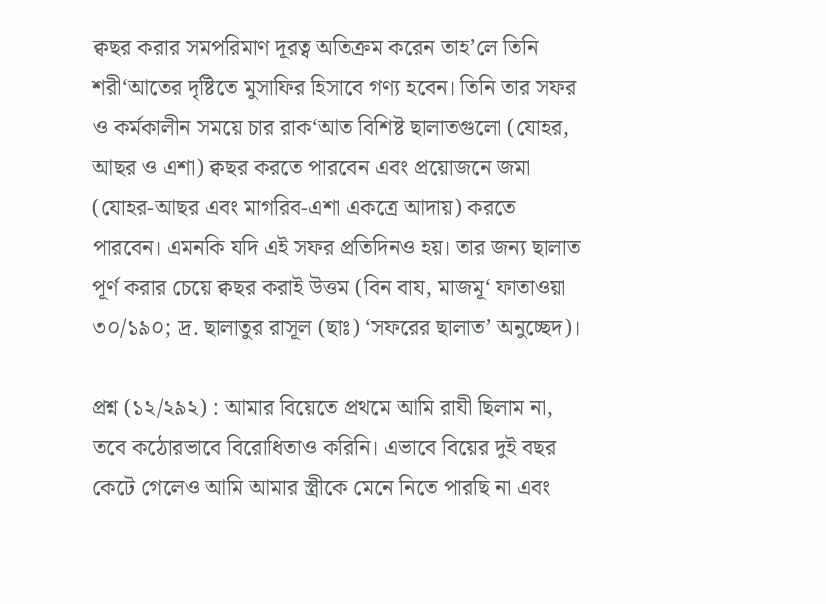ক্বছর করার সমপরিমাণ দূরত্ব অতিক্রম করেন তাহ’লে তিনি শরী‘আতের দৃষ্টিতে মুসাফির হিসাবে গণ্য হবেন। তিনি তার সফর ও কর্মকালীন সময়ে চার রাক‘আত বিশিষ্ট ছালাতগুলো (যোহর, আছর ও এশা) ক্বছর করতে পারবেন এবং প্রয়োজনে জমা (যোহর-আছর এবং মাগরিব-এশা একত্রে আদায়) করতে পারবেন। এমনকি যদি এই সফর প্রতিদিনও হয়। তার জন্য ছালাত পূর্ণ করার চেয়ে ক্বছর করাই উত্তম (বিন বায, মাজমূ‘ ফাতাওয়া ৩০/১৯০; দ্র. ছালাতুর রাসূল (ছাঃ) ‘সফরের ছালাত’ অনুচ্ছেদ)।

প্রশ্ন (১২/২৯২) : আমার বিয়েতে প্রথমে আমি রাযী ছিলাম না, তবে কঠোরভাবে বিরোধিতাও করিনি। এভাবে বিয়ের দুই বছর কেটে গেলেও আমি আমার স্ত্রীকে মেনে নিতে পারছি না এবং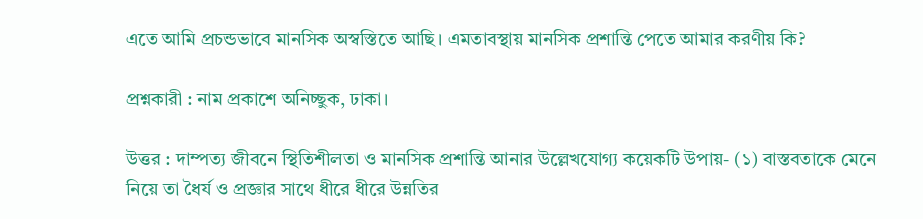এতে আমি প্রচন্ডভাবে মানসিক অস্বস্তিতে আছি। এমতাবস্থায় মানসিক প্রশান্তি পেতে আমার করণীয় কি?

প্রশ্নকারী : নাম প্রকাশে অনিচ্ছুক, ঢাকা।

উত্তর : দাম্পত্য জীবনে স্থিতিশীলতা ও মানসিক প্রশান্তি আনার উল্লেখযোগ্য কয়েকটি উপায়- (১) বাস্তবতাকে মেনে নিয়ে তা ধৈর্য ও প্রজ্ঞার সাথে ধীরে ধীরে উন্নতির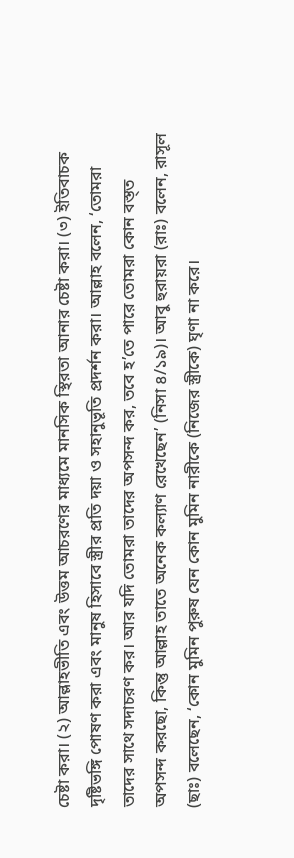চেষ্টা করা। (২) আল্লাহভীতি এবং উত্তম আচরণের মাধ্যমে মানসিক স্থিরতা আনার চেষ্টা করা। (৩) ইতিবাচক দৃষ্টিভঙ্গি পোষণ করা এবং মানুষ হিসাবে স্ত্রীর প্রতি দয়া ও সহানুভূতি প্রদর্শন করা। আল্লাহ বলেন, ‘তোমরা তাদের সাথে সদাচরণ কর। আর যদি তোমরা তাদের অপসন্দ কর, তবে হ’তে পারে তোমরা কোন বস্ত্ত অপসন্দ করছো, কিন্তু আল্লাহ তাতে অনেক কল্যাণ রেখেছেন’ (নিসা ৪/১৯)। আবু হুরায়রা (রাঃ) বলেন, রাসূল (ছাঃ) বলেছেন, ‘কোন মুমিন পুরুষ যেন কোন মুমিন নারীকে (নিজের স্ত্রীকে) ঘৃণা না করে।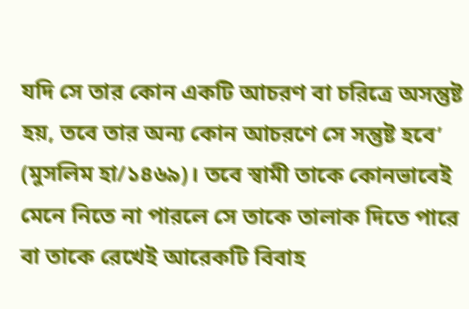যদি সে তার কোন একটি আচরণ বা চরিত্রে অসন্তুষ্ট হয়, তবে তার অন্য কোন আচরণে সে সন্তুষ্ট হবে’ (মুসলিম হা/১৪৬৯)। তবে স্বামী তাকে কোনভাবেই মেনে নিতে না পারলে সে তাকে তালাক দিতে পারে বা তাকে রেখেই আরেকটি বিবাহ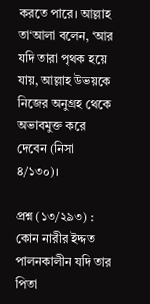করতে পারে। আল্লাহ তা‘আলা বলেন, ‘আর যদি তারা পৃথক হয়ে যায়, আল্লাহ উভয়কে নিজের অনুগ্রহ থেকে অভাবমুক্ত করে দেবেন (নিসা ৪/১৩০)।

প্রশ্ন (১৩/২৯৩) : কোন নারীর ইদ্দত পালনকালীন যদি তার পিতা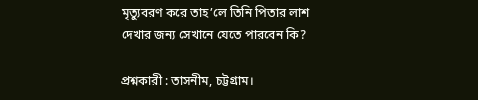মৃত্যুবরণ করে তাহ’লে তিনি পিতার লাশ দেখার জন্য সেখানে যেতে পারবেন কি?

প্রশ্নকারী : তাসনীম, চট্টগ্রাম।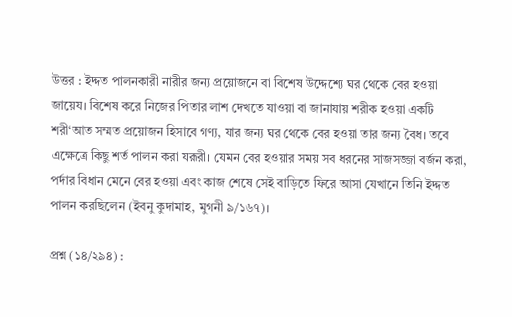উত্তর : ইদ্দত পালনকারী নারীর জন্য প্রয়োজনে বা বিশেষ উদ্দেশ্যে ঘর থেকে বের হওয়া জায়েয। বিশেষ করে নিজের পিতার লাশ দেখতে যাওয়া বা জানাযায় শরীক হওয়া একটি শরী‘আত সম্মত প্রয়োজন হিসাবে গণ্য, যার জন্য ঘর থেকে বের হওয়া তার জন্য বৈধ। তবে এক্ষেত্রে কিছু শর্ত পালন করা যরূরী। যেমন বের হওয়ার সময় সব ধরনের সাজসজ্জা বর্জন করা, পর্দার বিধান মেনে বের হওয়া এবং কাজ শেষে সেই বাড়িতে ফিরে আসা যেখানে তিনি ইদ্দত পালন করছিলেন (ইবনু কুদামাহ, মুগনী ৯/১৬৭)।

প্রশ্ন (১৪/২৯৪) :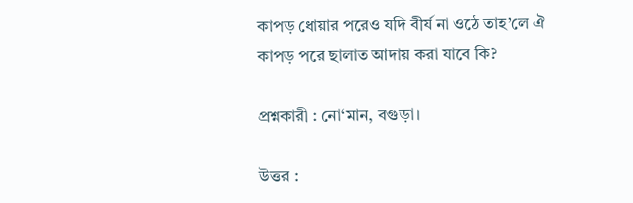কাপড় ধোয়ার পরেও যদি বীর্য না ওঠে তাহ’লে ঐ কাপড় পরে ছালাত আদায় করা যাবে কি?

প্রশ্নকারী : নো‘মান, বগুড়া।

উত্তর :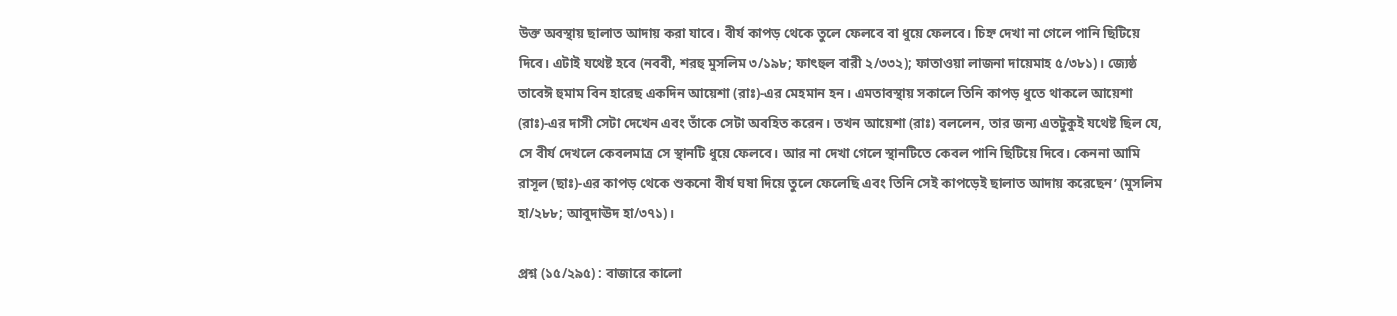উক্ত অবস্থায় ছালাত আদায় করা যাবে। বীর্য কাপড় থেকে তুলে ফেলবে বা ধুয়ে ফেলবে। চিহ্ন দেখা না গেলে পানি ছিটিয়ে দিবে। এটাই যথেষ্ট হবে (নববী, শরহু মুসলিম ৩/১৯৮; ফাৎহুল বারী ২/৩৩২); ফাতাওয়া লাজনা দায়েমাহ ৫/৩৮১)। জ্যেষ্ঠ তাবেঈ হুমাম বিন হারেছ একদিন আয়েশা (রাঃ)-এর মেহমান হন। এমতাবস্থায় সকালে তিনি কাপড় ধুতে থাকলে আয়েশা (রাঃ)-এর দাসী সেটা দেখেন এবং তাঁকে সেটা অবহিত করেন। তখন আয়েশা (রাঃ) বললেন, তার জন্য এতটুকুই যথেষ্ট ছিল যে, সে বীর্য দেখলে কেবলমাত্র সে স্থানটি ধুয়ে ফেলবে। আর না দেখা গেলে স্থানটিতে কেবল পানি ছিটিয়ে দিবে। কেননা আমি রাসূল (ছাঃ)-এর কাপড় থেকে শুকনো বীর্য ঘষা দিয়ে তুলে ফেলেছি এবং তিনি সেই কাপড়েই ছালাত আদায় করেছেন’ (মুসলিম হা/২৮৮; আবুদাঊদ হা/৩৭১)।

প্রশ্ন (১৫/২৯৫) : বাজারে কালো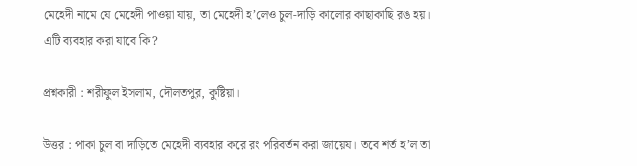মেহেদী নামে যে মেহেদী পাওয়া যায়, তা মেহেদী হ’লেও চুল-দাড়ি কালোর কাছাকাছি রঙ হয়। এটি ব্যবহার করা যাবে কি?

প্রশ্নকারী : শরীফুল ইসলাম, দৌলতপুর, কুষ্টিয়া।

উত্তর : পাকা চুল বা দাড়িতে মেহেদী ব্যবহার করে রং পরিবর্তন করা জায়েয। তবে শর্ত হ’ল তা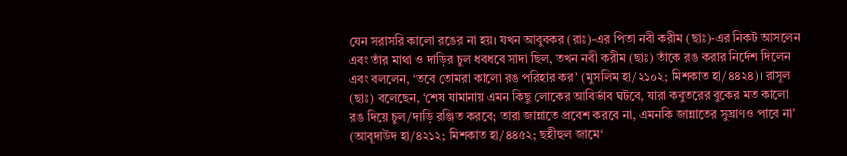যেন সরাসরি কালো রঙের না হয়। যখন আবুবকর (রাঃ)-এর পিতা নবী করীম (ছাঃ)-এর নিকট আসলেন এবং তাঁর মাথা ও দাড়ির চুল ধবধবে সাদা ছিল, তখন নবী করীম (ছাঃ) তাঁকে রঙ করার নির্দেশ দিলেন এবং বললেন, ‘তবে তোমরা কালো রঙ পরিহার কর’ (মুসলিম হা/২১০২; মিশকাত হা/৪৪২৪)। রাসূল (ছাঃ) বলেছেন, ‘শেষ যামানায় এমন কিছু লোকের আবির্ভাব ঘটবে, যারা কবুতরের বুকের মত কালো রঙ দিয়ে চুল/দাড়ি রঞ্জিত করবে; তারা জান্নাতে প্রবেশ করবে না, এমনকি জান্নাতের সুঘ্রাণও পাবে না’ (আবূদাউদ হা/৪২১২; মিশকাত হা/৪৪৫২; ছহীহুল জামে‘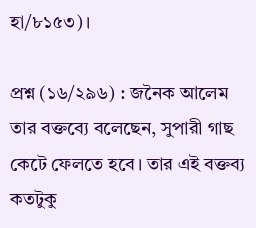হা/৮১৫৩)।

প্রশ্ন (১৬/২৯৬) : জনৈক আলেম তার বক্তব্যে বলেছেন, সুপারী গাছ কেটে ফেলতে হবে। তার এই বক্তব্য কতটুকু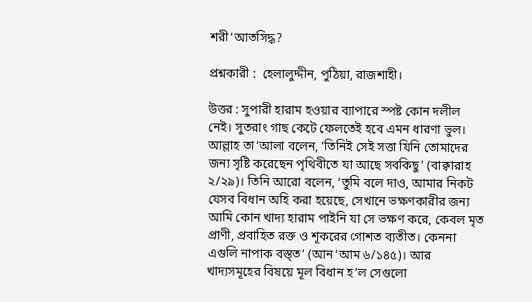শরী‘আতসিদ্ধ?

প্রশ্নকারী :  হেলালুদ্দীন, পুঠিয়া, রাজশাহী।

উত্তর : সুপারী হারাম হওয়ার ব্যাপারে স্পষ্ট কোন দলীল নেই। সুতরাং গাছ কেটে ফেলতেই হবে এমন ধারণা ভুল। আল্লাহ তা‘আলা বলেন, ‘তিনিই সেই সত্তা যিনি তোমাদের জন্য সৃষ্টি করেছেন পৃথিবীতে যা আছে সবকিছু’ (বাক্বারাহ ২/২৯)। তিনি আরো বলেন, ‘তুমি বলে দাও, আমার নিকট যেসব বিধান অহি করা হয়েছে, সেখানে ভক্ষণকারীর জন্য আমি কোন খাদ্য হারাম পাইনি যা সে ভক্ষণ করে, কেবল মৃত প্রাণী, প্রবাহিত রক্ত ও শূকরের গোশত ব্যতীত। কেননা এগুলি নাপাক বস্ত্ত’ (আন‘আম ৬/১৪৫)। আর খাদ্যসমূহের বিষয়ে মূল বিধান হ’ল সেগুলো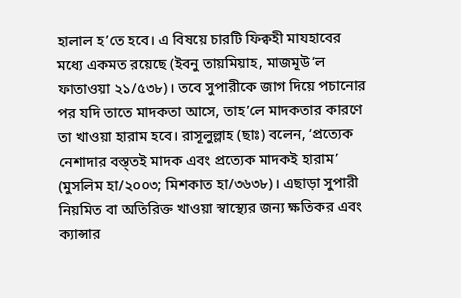হালাল হ’তে হবে। এ বিষয়ে চারটি ফিক্বহী মাযহাবের মধ্যে একমত রয়েছে (ইবনু তায়মিয়াহ, মাজমূউ‘ল ফাতাওয়া ২১/৫৩৮)। তবে সুপারীকে জাগ দিয়ে পচানোর পর যদি তাতে মাদকতা আসে, তাহ’লে মাদকতার কারণে তা খাওয়া হারাম হবে। রাসূলুল্লাহ (ছাঃ) বলেন, ‘প্রত্যেক নেশাদার বস্ত্তই মাদক এবং প্রত্যেক মাদকই হারাম’ (মুসলিম হা/২০০৩; মিশকাত হা/৩৬৩৮)। এছাড়া সুপারী নিয়মিত বা অতিরিক্ত খাওয়া স্বাস্থ্যের জন্য ক্ষতিকর এবং ক্যান্সার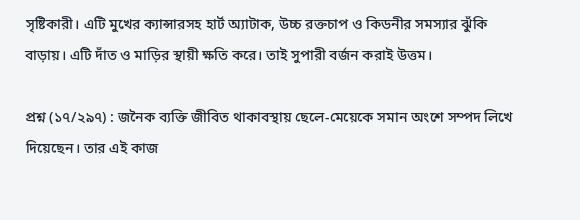সৃষ্টিকারী। এটি মুখের ক্যান্সারসহ হার্ট অ্যাটাক, উচ্চ রক্তচাপ ও কিডনীর সমস্যার ঝুঁকি বাড়ায়। এটি দাঁত ও মাড়ির স্থায়ী ক্ষতি করে। তাই সুপারী বর্জন করাই উত্তম।

প্রশ্ন (১৭/২৯৭) : জনৈক ব্যক্তি জীবিত থাকাবস্থায় ছেলে-মেয়েকে সমান অংশে সম্পদ লিখে দিয়েছেন। তার এই কাজ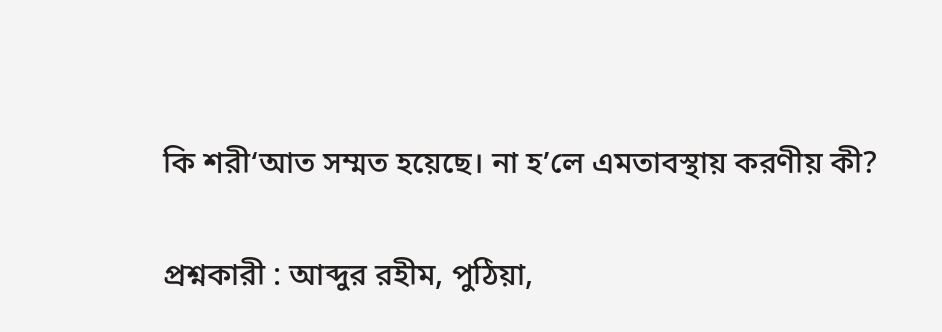কি শরী‘আত সম্মত হয়েছে। না হ’লে এমতাবস্থায় করণীয় কী?

প্রশ্নকারী : আব্দুর রহীম, পুঠিয়া,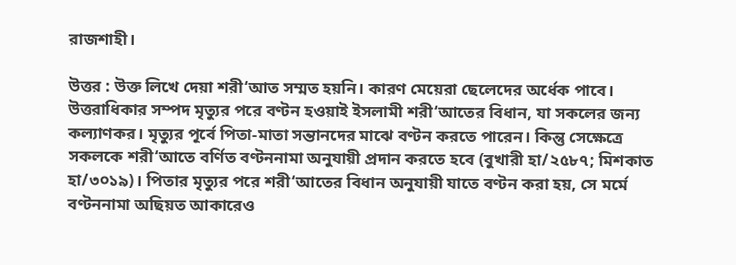রাজশাহী।

উত্তর : উক্ত লিখে দেয়া শরী‘আত সম্মত হয়নি। কারণ মেয়েরা ছেলেদের অর্ধেক পাবে। উত্তরাধিকার সম্পদ মৃত্যুর পরে বণ্টন হওয়াই ইসলামী শরী‘আতের বিধান, যা সকলের জন্য কল্যাণকর। মৃত্যুর পূর্বে পিতা-মাতা সন্তানদের মাঝে বণ্টন করতে পারেন। কিন্তু সেক্ষেত্রে সকলকে শরী‘আতে বর্ণিত বণ্টননামা অনুযায়ী প্রদান করতে হবে (বুখারী হা/২৫৮৭; মিশকাত হা/৩০১৯)। পিতার মৃত্যুর পরে শরী‘আতের বিধান অনুযায়ী যাতে বণ্টন করা হয়, সে মর্মে বণ্টননামা অছিয়ত আকারেও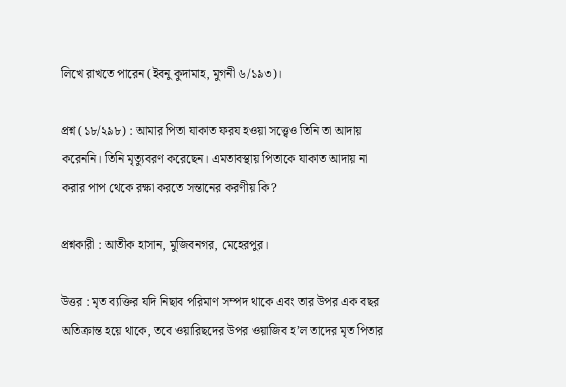লিখে রাখতে পারেন (ইবনু কুদামাহ, মুগনী ৬/১৯৩)।

প্রশ্ন (১৮/২৯৮) : আমার পিতা যাকাত ফরয হওয়া সত্ত্বেও তিনি তা আদায় করেননি। তিনি মৃত্যুবরণ করেছেন। এমতাবস্থায় পিতাকে যাকাত আদায় না করার পাপ থেকে রক্ষা করতে সন্তানের করণীয় কি?

প্রশ্নকারী : আতীক হাসান, মুজিবনগর, মেহেরপুর।

উত্তর : মৃত ব্যক্তির যদি নিছাব পরিমাণ সম্পদ থাকে এবং তার উপর এক বছর অতিক্রান্ত হয়ে থাকে, তবে ওয়ারিছদের উপর ওয়াজিব হ’ল তাদের মৃত পিতার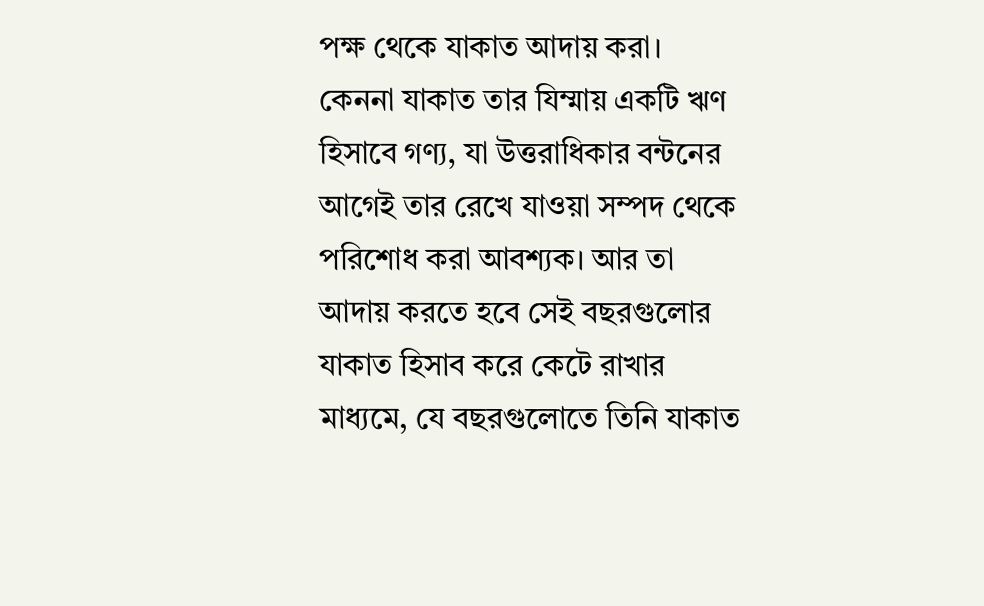পক্ষ থেকে যাকাত আদায় করা। কেননা যাকাত তার যিম্মায় একটি ঋণ হিসাবে গণ্য, যা উত্তরাধিকার বন্টনের আগেই তার রেখে যাওয়া সম্পদ থেকে পরিশোধ করা আবশ্যক। আর তা আদায় করতে হবে সেই বছরগুলোর যাকাত হিসাব করে কেটে রাখার মাধ্যমে, যে বছরগুলোতে তিনি যাকাত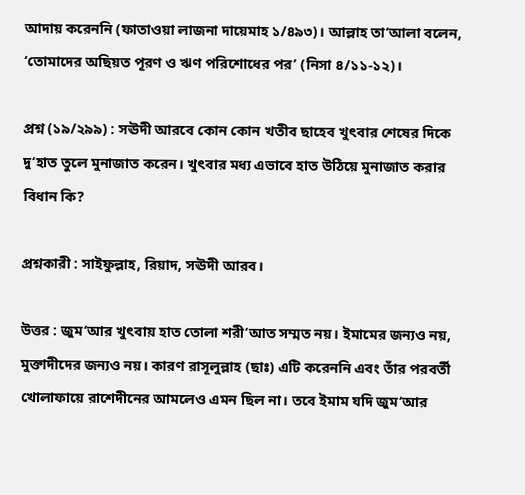আদায় করেননি (ফাতাওয়া লাজনা দায়েমাহ ১/৪৯৩)। আল্লাহ তা‘আলা বলেন, ‘তোমাদের অছিয়ত পূরণ ও ঋণ পরিশোধের পর’ (নিসা ৪/১১-১২)।

প্রশ্ন (১৯/২৯৯) : সঊদী আরবে কোন কোন খতীব ছাহেব খুৎবার শেষের দিকে দু‘হাত তুলে মুনাজাত করেন। খুৎবার মধ্য এভাবে হাত উঠিয়ে মুনাজাত করার বিধান কি?

প্রশ্নকারী : সাইফুল্লাহ, রিয়াদ, সঊদী আরব।

উত্তর : জুম‘আর খুৎবায় হাত তোলা শরী‘আত সম্মত নয়। ইমামের জন্যও নয়, মুক্তাদীদের জন্যও নয়। কারণ রাসূলুল্লাহ (ছাঃ) এটি করেননি এবং তাঁর পরবর্তী খোলাফায়ে রাশেদীনের আমলেও এমন ছিল না। তবে ইমাম যদি জুম‘আর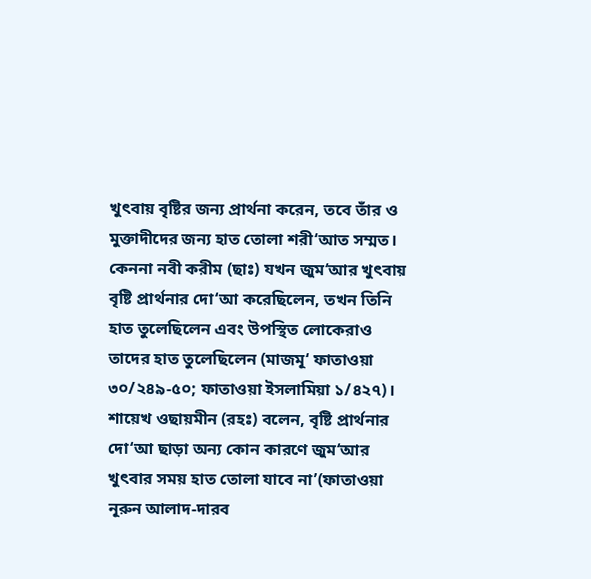খুৎবায় বৃষ্টির জন্য প্রার্থনা করেন, তবে তাঁর ও মুক্তাদীদের জন্য হাত তোলা শরী‘আত সম্মত। কেননা নবী করীম (ছাঃ) যখন জুম‘আর খুৎবায় বৃষ্টি প্রার্থনার দো‘আ করেছিলেন, তখন তিনি হাত তুলেছিলেন এবং উপস্থিত লোকেরাও তাদের হাত তুলেছিলেন (মাজমূ‘ ফাতাওয়া ৩০/২৪৯-৫০; ফাতাওয়া ইসলামিয়া ১/৪২৭)। শায়েখ ওছায়মীন (রহঃ) বলেন, বৃষ্টি প্রার্থনার দো‘আ ছাড়া অন্য কোন কারণে জুম‘আর খুৎবার সময় হাত তোলা যাবে না’(ফাতাওয়া নূরুন আলাদ-দারব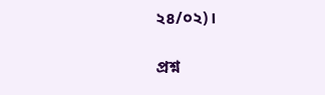২৪/০২)।

প্রশ্ন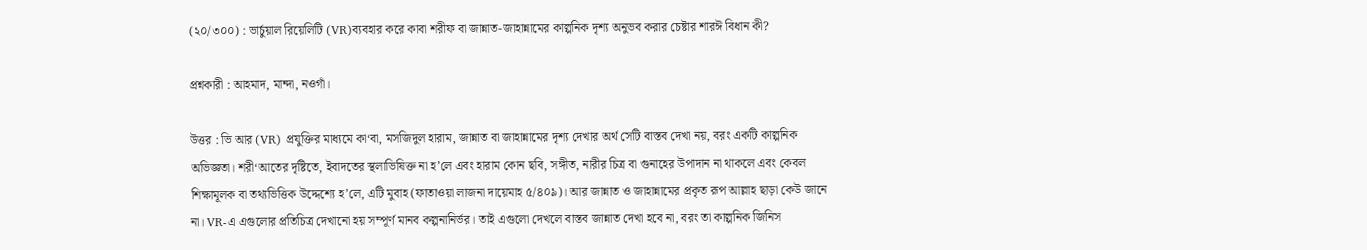(২০/৩০০) : ভার্চুয়াল রিয়েলিটি (VR)ব্যবহার করে কাবা শরীফ বা জান্নাত-জাহান্নামের কাল্পনিক দৃশ্য অনুভব করার চেষ্টার শারঈ বিধান কী?

প্রশ্নকারী : আহমাদ, মান্দা, নওগাঁ।

উত্তর : ভি আর (VR) প্রযুক্তির মাধ্যমে কা‘বা, মসজিদুল হারাম, জান্নাত বা জাহান্নামের দৃশ্য দেখার অর্থ সেটি বাস্তব দেখা নয়, বরং একটি কাল্পনিক অভিজ্ঞতা। শরী‘আতের দৃষ্টিতে, ইবাদতের স্থলাভিষিক্ত না হ’লে এবং হারাম কোন ছবি, সঙ্গীত, নারীর চিত্র বা গুনাহের উপাদান না থাকলে এবং কেবল শিক্ষামূলক বা তথ্যভিত্তিক উদ্দেশ্যে হ’লে, এটি মুবাহ (ফাতাওয়া লাজনা দায়েমাহ ৫/৪০৯)। আর জান্নাত ও জাহান্নামের প্রকৃত রূপ আল্লাহ ছাড়া কেউ জানে না। VR-এ এগুলোর প্রতিচিত্র দেখানো হয় সম্পূর্ণ মানব কল্পনানির্ভর। তাই এগুলো দেখলে বাস্তব জান্নাত দেখা হবে না, বরং তা কাল্পনিক জিনিস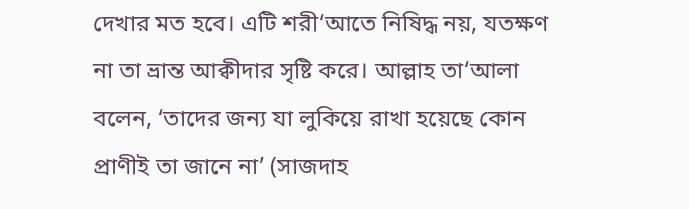দেখার মত হবে। এটি শরী‘আতে নিষিদ্ধ নয়, যতক্ষণ না তা ভ্রান্ত আক্বীদার সৃষ্টি করে। আল্লাহ তা‘আলা বলেন, ‘তাদের জন্য যা লুকিয়ে রাখা হয়েছে কোন প্রাণীই তা জানে না’ (সাজদাহ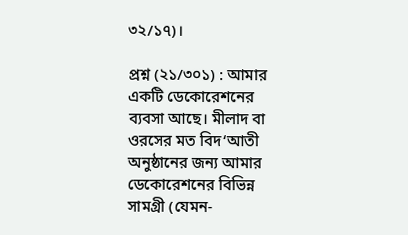৩২/১৭)।

প্রশ্ন (২১/৩০১) : আমার একটি ডেকোরেশনের ব্যবসা আছে। মীলাদ বা ওরসের মত বিদ‘আতী অনুষ্ঠানের জন্য আমার ডেকোরেশনের বিভিন্ন সামগ্রী (যেমন-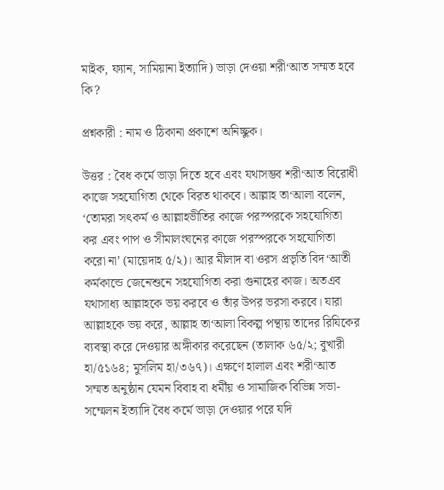মাইক, ফ্যান, সামিয়ানা ইত্যাদি) ভাড়া দেওয়া শরী‘আত সম্মত হবে কি?

প্রশ্নকারী : নাম ও ঠিকানা প্রকাশে অনিচ্ছুক।

উত্তর : বৈধ কর্মে ভাড়া দিতে হবে এবং যথাসম্ভব শরী‘আত বিরোধী কাজে সহযোগিতা থেকে বিরত থাকবে। আল্লাহ তা‘আলা বলেন, ‘তোমরা সৎকর্ম ও আল্লাহভীতির কাজে পরস্পরকে সহযোগিতা কর এবং পাপ ও সীমালংঘনের কাজে পরস্পরকে সহযোগিতা করো না’ (মায়েদাহ ৫/২)। আর মীলাদ বা ওরস প্রভৃতি বিদ‘আতী কর্মকান্ডে জেনেশুনে সহযোগিতা করা গুনাহের কাজ। অতএব যথাসাধ্য আল্লাহকে ভয় করবে ও তাঁর উপর ভরসা করবে। যারা আল্লাহকে ভয় করে, আল্লাহ তা‘আলা বিকল্প পন্থায় তাদের রিযিকের ব্যবস্থা করে দেওয়ার অঙ্গীকার করেছেন (তালাক ৬৫/২; বুখারী হা/৫১৬৪; মুসলিম হা/৩৬৭)। এক্ষণে হালাল এবং শরী‘আত সম্মত অনুষ্ঠান যেমন বিবাহ বা ধর্মীয় ও সামাজিক বিভিন্ন সভা-সম্মেলন ইত্যাদি বৈধ কর্মে ভাড়া দেওয়ার পরে যদি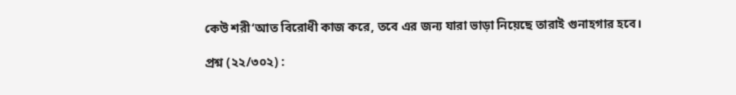কেউ শরী‘আত বিরোধী কাজ করে, তবে এর জন্য যারা ভাড়া নিয়েছে তারাই গুনাহগার হবে।

প্রশ্ন (২২/৩০২) :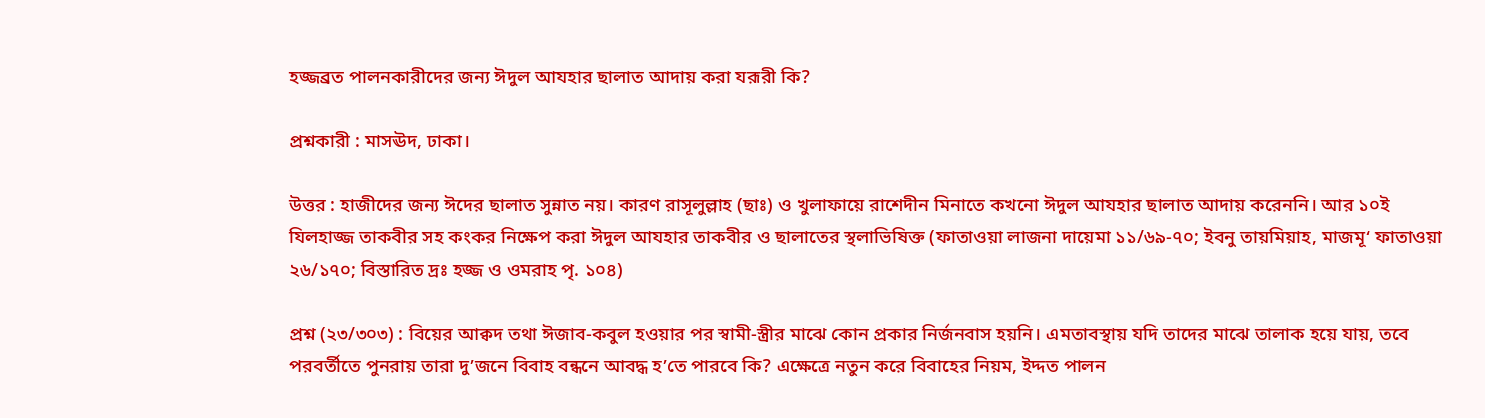হজ্জব্রত পালনকারীদের জন্য ঈদুল আযহার ছালাত আদায় করা যরূরী কি?

প্রশ্নকারী : মাসঊদ, ঢাকা।

উত্তর : হাজীদের জন্য ঈদের ছালাত সুন্নাত নয়। কারণ রাসূলুল্লাহ (ছাঃ) ও খুলাফায়ে রাশেদীন মিনাতে কখনো ঈদুল আযহার ছালাত আদায় করেননি। আর ১০ই যিলহাজ্জ তাকবীর সহ কংকর নিক্ষেপ করা ঈদুল আযহার তাকবীর ও ছালাতের স্থলাভিষিক্ত (ফাতাওয়া লাজনা দায়েমা ১১/৬৯-৭০; ইবনু তায়মিয়াহ, মাজমূ‘ ফাতাওয়া ২৬/১৭০; বিস্তারিত দ্রঃ হজ্জ ও ওমরাহ পৃ. ১০৪)

প্রশ্ন (২৩/৩০৩) : বিয়ের আক্বদ তথা ঈজাব-কবুল হওয়ার পর স্বামী-স্ত্রীর মাঝে কোন প্রকার নির্জনবাস হয়নি। এমতাবস্থায় যদি তাদের মাঝে তালাক হয়ে যায়, তবে পরবর্তীতে পুনরায় তারা দু’জনে বিবাহ বন্ধনে আবদ্ধ হ’তে পারবে কি? এক্ষেত্রে নতুন করে বিবাহের নিয়ম, ইদ্দত পালন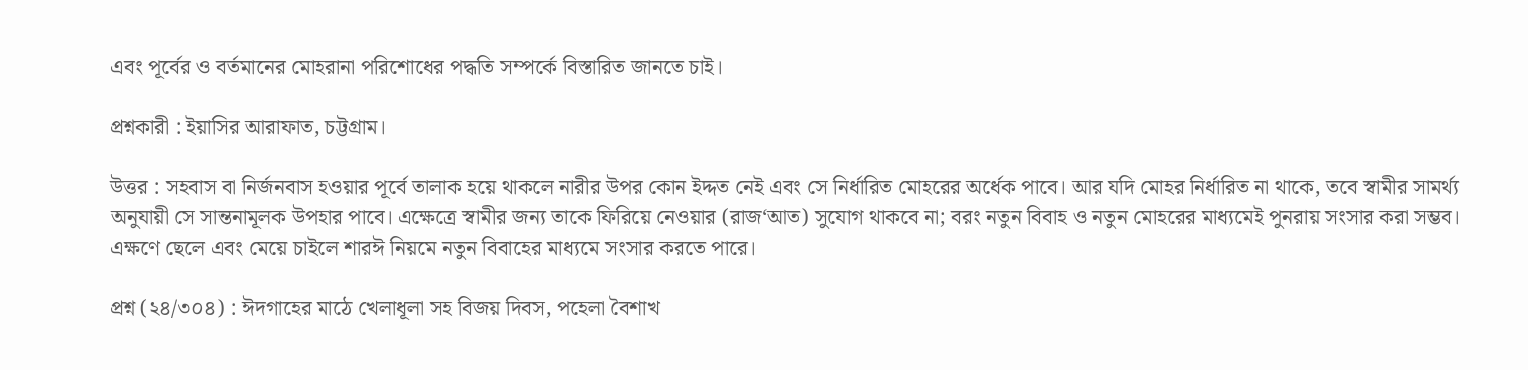এবং পূর্বের ও বর্তমানের মোহরানা পরিশোধের পদ্ধতি সম্পর্কে বিস্তারিত জানতে চাই।

প্রশ্নকারী : ইয়াসির আরাফাত, চট্টগ্রাম।

উত্তর : সহবাস বা নির্জনবাস হওয়ার পূর্বে তালাক হয়ে থাকলে নারীর উপর কোন ইদ্দত নেই এবং সে নির্ধারিত মোহরের অর্ধেক পাবে। আর যদি মোহর নির্ধারিত না থাকে, তবে স্বামীর সামর্থ্য অনুযায়ী সে সান্তনামূলক উপহার পাবে। এক্ষেত্রে স্বামীর জন্য তাকে ফিরিয়ে নেওয়ার (রাজ‘আত) সুযোগ থাকবে না; বরং নতুন বিবাহ ও নতুন মোহরের মাধ্যমেই পুনরায় সংসার করা সম্ভব। এক্ষণে ছেলে এবং মেয়ে চাইলে শারঈ নিয়মে নতুন বিবাহের মাধ্যমে সংসার করতে পারে।

প্রশ্ন (২৪/৩০৪) : ঈদগাহের মাঠে খেলাধূলা সহ বিজয় দিবস, পহেলা বৈশাখ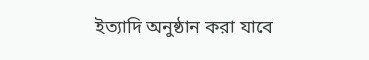ইত্যাদি অনুষ্ঠান করা যাবে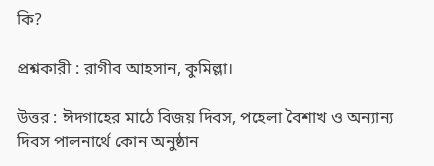কি?

প্রশ্নকারী : রাগীব আহসান, কুমিল্লা।

উত্তর : ঈদগাহের মাঠে বিজয় দিবস, পহেলা বৈশাখ ও অন্যান্য দিবস পালনার্থে কোন অনুষ্ঠান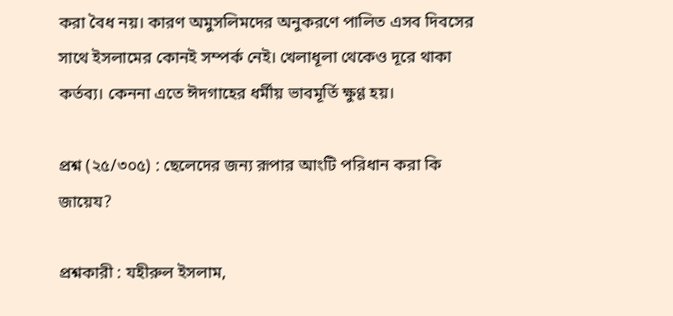করা বৈধ নয়। কারণ অমুসলিমদের অনুকরণে পালিত এসব দিবসের সাথে ইসলামের কোনই সম্পর্ক নেই। খেলাধূলা থেকেও দূরে থাকা কর্তব্য। কেননা এতে ঈদগাহের ধর্মীয় ভাবমূর্তি ক্ষুণ্ণ হয়।

প্রশ্ন (২৫/৩০৫) : ছেলেদের জন্য রূপার আংটি পরিধান করা কি জায়েয?

প্রশ্নকারী : যহীরুল ইসলাম,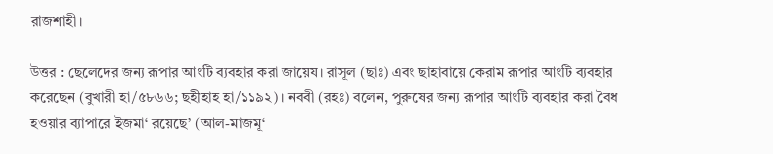রাজশাহী।

উত্তর : ছেলেদের জন্য রূপার আংটি ব্যবহার করা জায়েয। রাসূল (ছাঃ) এবং ছাহাবায়ে কেরাম রূপার আংটি ব্যবহার করেছেন (বুখারী হা/৫৮৬৬; ছহীহাহ হা/১১৯২)। নববী (রহঃ) বলেন, পুরুষের জন্য রূপার আংটি ব্যবহার করা বৈধ হওয়ার ব্যাপারে ইজমা‘ রয়েছে’ (আল-মাজমূ‘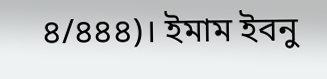৪/৪৪৪)। ইমাম ইবনু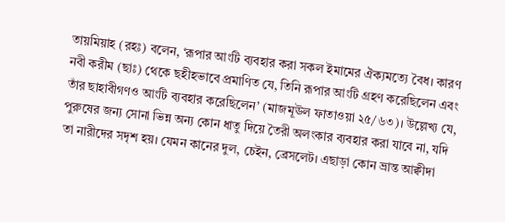তায়মিয়াহ (রহঃ) বলেন, ‘রূপার আংটি ব্যবহার করা সকল ইমামের ঐক্যমত্যে বৈধ। কারণ নবী করীম (ছাঃ) থেকে ছহীহভাবে প্রমাণিত যে, তিনি রূপার আংটি গ্রহণ করেছিলেন এবং তাঁর ছাহাবীগণও আংটি ব্যবহার করেছিলেন’ (মাজমূঊল ফাতাওয়া ২৫/৬৩)। উল্লেখ্য যে, পুরুষের জন্য সোনা ভিন্ন অন্য কোন ধাতু দিয়ে তৈরী অলংকার ব্যবহার করা যাবে না, যদি তা নারীদের সদৃশ হয়। যেমন কানের দুল, চেইন, ব্রেসলেট। এছাড়া কোন ভ্রান্ত আক্বীদা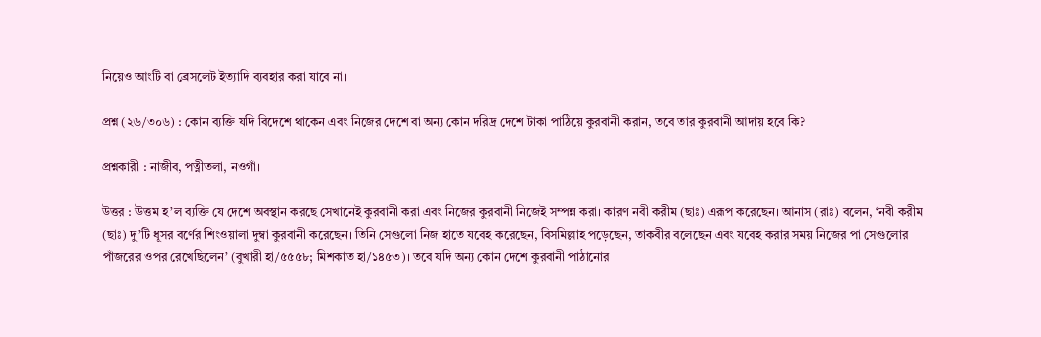নিয়েও আংটি বা ব্রেসলেট ইত্যাদি ব্যবহার করা যাবে না।

প্রশ্ন (২৬/৩০৬) : কোন ব্যক্তি যদি বিদেশে থাকেন এবং নিজের দেশে বা অন্য কোন দরিদ্র দেশে টাকা পাঠিয়ে কুরবানী করান, তবে তার কুরবানী আদায় হবে কি?

প্রশ্নকারী : নাজীব, পত্নীতলা, নওগাঁ।

উত্তর : উত্তম হ’ল ব্যক্তি যে দেশে অবস্থান করছে সেখানেই কুরবানী করা এবং নিজের কুরবানী নিজেই সম্পন্ন করা। কারণ নবী করীম (ছাঃ) এরূপ করেছেন। আনাস (রাঃ) বলেন, ‘নবী করীম (ছাঃ) দু’টি ধূসর বর্ণের শিংওয়ালা দুম্বা কুরবানী করেছেন। তিনি সেগুলো নিজ হাতে যবেহ করেছেন, বিসমিল্লাহ পড়েছেন, তাকবীর বলেছেন এবং যবেহ করার সময় নিজের পা সেগুলোর পাঁজরের ওপর রেখেছিলেন’ (বুখারী হা/৫৫৫৮; মিশকাত হা/১৪৫৩)। তবে যদি অন্য কোন দেশে কুরবানী পাঠানোর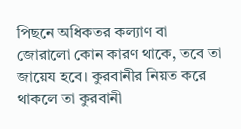পিছনে অধিকতর কল্যাণ বা জোরালো কোন কারণ থাকে, তবে তা জায়েয হবে। কুরবানীর নিয়ত করে থাকলে তা কুরবানী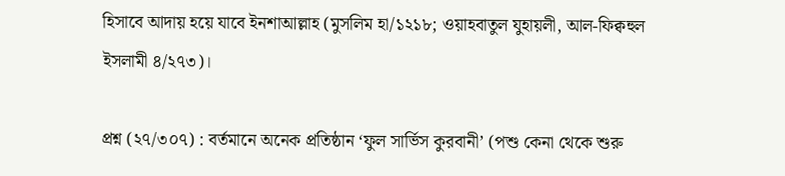হিসাবে আদায় হয়ে যাবে ইনশাআল্লাহ (মুসলিম হা/১২১৮; ওয়াহবাতুল যুহায়লী, আল-ফিক্বহুল ইসলামী ৪/২৭৩)।

প্রশ্ন (২৭/৩০৭) : বর্তমানে অনেক প্রতিষ্ঠান ‘ফুল সার্ভিস কুরবানী’ (পশু কেনা থেকে শুরু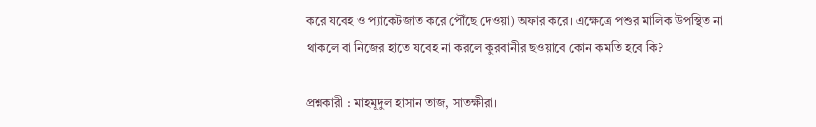করে যবেহ ও প্যাকেটজাত করে পৌঁছে দেওয়া) অফার করে। এক্ষেত্রে পশুর মালিক উপস্থিত না থাকলে বা নিজের হাতে যবেহ না করলে কুরবানীর ছওয়াবে কোন কমতি হবে কি?

প্রশ্নকারী : মাহমূদুল হাসান তাজ, সাতক্ষীরা।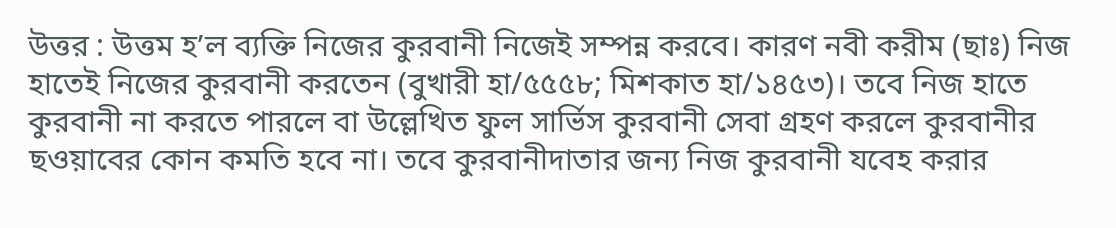উত্তর : উত্তম হ’ল ব্যক্তি নিজের কুরবানী নিজেই সম্পন্ন করবে। কারণ নবী করীম (ছাঃ) নিজ হাতেই নিজের কুরবানী করতেন (বুখারী হা/৫৫৫৮; মিশকাত হা/১৪৫৩)। তবে নিজ হাতে কুরবানী না করতে পারলে বা উল্লেখিত ফুল সার্ভিস কুরবানী সেবা গ্রহণ করলে কুরবানীর ছওয়াবের কোন কমতি হবে না। তবে কুরবানীদাতার জন্য নিজ কুরবানী যবেহ করার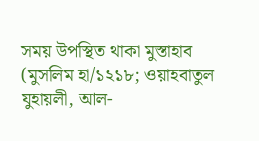সময় উপস্থিত থাকা মুস্তাহাব (মুসলিম হা/১২১৮; ওয়াহবাতুল যুহায়লী, আল-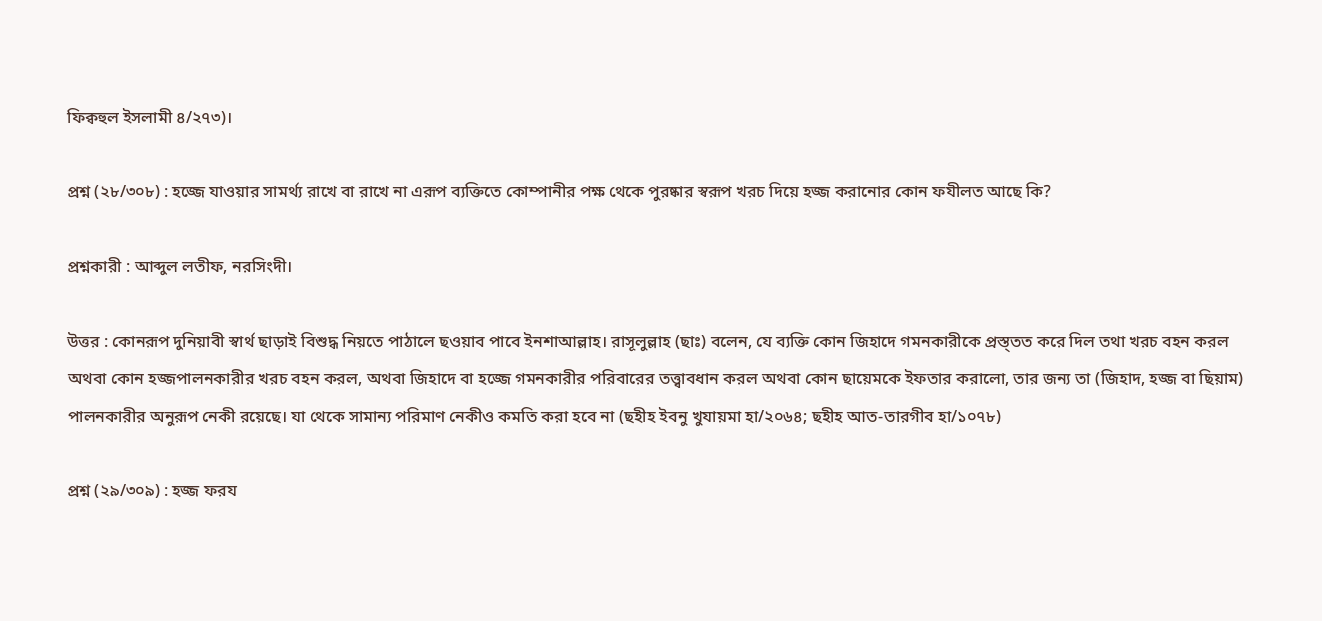ফিক্বহুল ইসলামী ৪/২৭৩)।

প্রশ্ন (২৮/৩০৮) : হজ্জে যাওয়ার সামর্থ্য রাখে বা রাখে না এরূপ ব্যক্তিতে কোম্পানীর পক্ষ থেকে পুরষ্কার স্বরূপ খরচ দিয়ে হজ্জ করানোর কোন ফযীলত আছে কি?

প্রশ্নকারী : আব্দুল লতীফ, নরসিংদী।

উত্তর : কোনরূপ দুনিয়াবী স্বার্থ ছাড়াই বিশুদ্ধ নিয়তে পাঠালে ছওয়াব পাবে ইনশাআল্লাহ। রাসূলুল্লাহ (ছাঃ) বলেন, যে ব্যক্তি কোন জিহাদে গমনকারীকে প্রস্ত্তত করে দিল তথা খরচ বহন করল অথবা কোন হজ্জপালনকারীর খরচ বহন করল, অথবা জিহাদে বা হজ্জে গমনকারীর পরিবারের তত্ত্বাবধান করল অথবা কোন ছায়েমকে ইফতার করালো, তার জন্য তা (জিহাদ, হজ্জ বা ছিয়াম) পালনকারীর অনুরূপ নেকী রয়েছে। যা থেকে সামান্য পরিমাণ নেকীও কমতি করা হবে না (ছহীহ ইবনু খুযায়মা হা/২০৬৪; ছহীহ আত-তারগীব হা/১০৭৮)

প্রশ্ন (২৯/৩০৯) : হজ্জ ফরয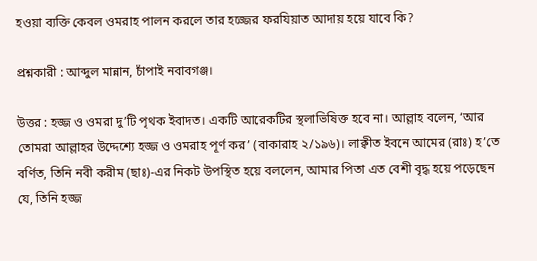হওয়া ব্যক্তি কেবল ওমরাহ পালন করলে তার হজ্জের ফরযিয়াত আদায় হয়ে যাবে কি?

প্রশ্নকারী : আব্দুল মান্নান, চাঁপাই নবাবগঞ্জ।

উত্তর : হজ্জ ও ওমরা দু’টি পৃথক ইবাদত। একটি আরেকটির স্থলাভিষিক্ত হবে না। আল্লাহ বলেন, ‘আর তোমরা আল্লাহর উদ্দেশ্যে হজ্জ ও ওমরাহ পূর্ণ কর’ (বাকারাহ ২/১৯৬)। লাক্বীত ইবনে আমের (রাঃ) হ’তে বর্ণিত, তিনি নবী করীম (ছাঃ)-এর নিকট উপস্থিত হয়ে বললেন, আমার পিতা এত বেশী বৃদ্ধ হয়ে পড়েছেন যে, তিনি হজ্জ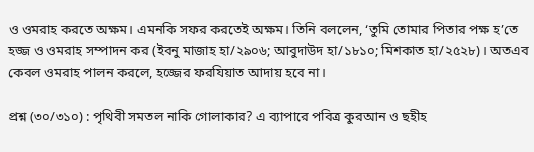ও ওমরাহ করতে অক্ষম। এমনকি সফর করতেই অক্ষম। তিনি বললেন, ‘তুমি তোমার পিতার পক্ষ হ’তে হজ্জ ও ওমরাহ সম্পাদন কর (ইবনু মাজাহ হা/২৯০৬; আবুদাউদ হা/১৮১০; মিশকাত হা/২৫২৮)। অতএব কেবল ওমরাহ পালন করলে, হজ্জের ফরযিয়াত আদায় হবে না।

প্রশ্ন (৩০/৩১০) : পৃথিবী সমতল নাকি গোলাকার? এ ব্যাপারে পবিত্র কুরআন ও ছহীহ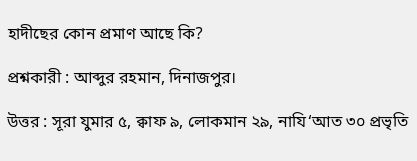হাদীছের কোন প্রমাণ আছে কি?

প্রশ্নকারী : আব্দুর রহমান, দিনাজপুর।

উত্তর : সূরা যুমার ৫, ক্বাফ ৯, লোকমান ২৯, নাযি‘আত ৩০ প্রভৃতি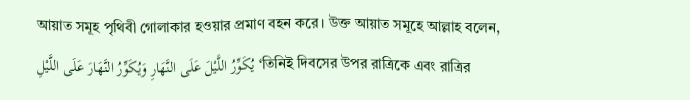আয়াত সমূহ পৃথিবী গোলাকার হওয়ার প্রমাণ বহন করে। উক্ত আয়াত সমূহে আল্লাহ বলেন, يُكَوِّرُ اللَّيْلَ عَلَى النَّهَارِ وَيُكَوِّرُ النَّهَارَ عَلَى اللَّيْلِ ‘তিনিই দিবসের উপর রাত্রিকে এবং রাত্রির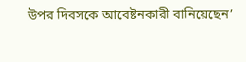উপর দিবসকে আবেষ্টনকারী বানিয়েছেন’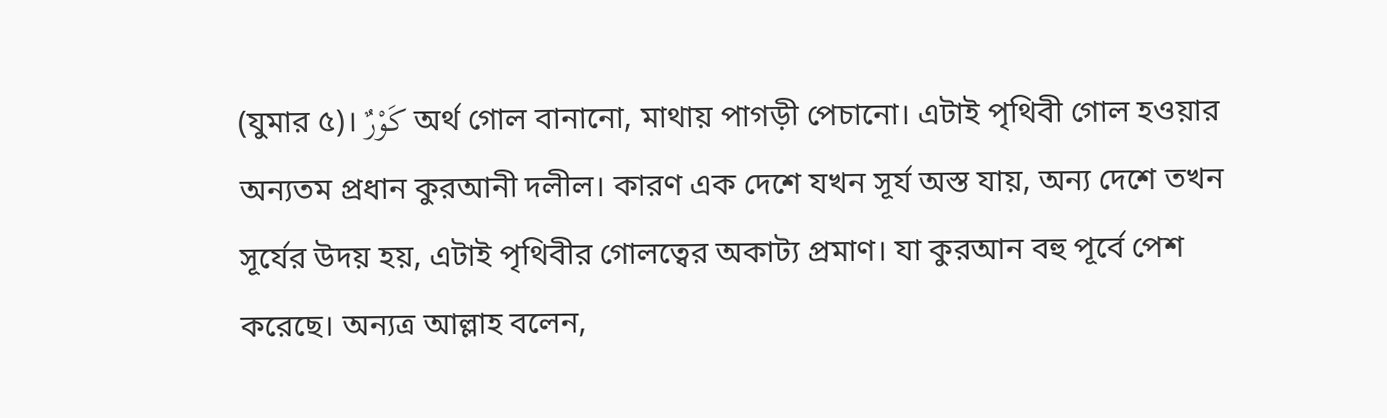(যুমার ৫)। كَوْرٌ অর্থ গোল বানানো, মাথায় পাগড়ী পেচানো। এটাই পৃথিবী গোল হওয়ার অন্যতম প্রধান কুরআনী দলীল। কারণ এক দেশে যখন সূর্য অস্ত যায়, অন্য দেশে তখন সূর্যের উদয় হয়, এটাই পৃথিবীর গোলত্বের অকাট্য প্রমাণ। যা কুরআন বহু পূর্বে পেশ করেছে। অন্যত্র আল্লাহ বলেন,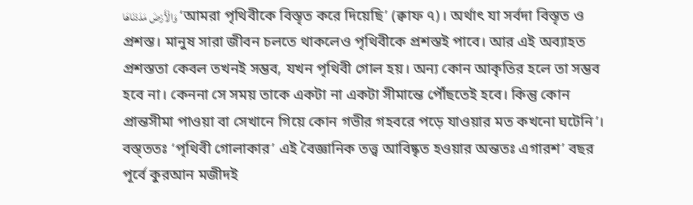وَالْأَرْضَ مَدَدْنَاهَا ‘আমরা পৃথিবীকে বিস্তৃত করে দিয়েছি’ (ক্বাফ ৭)। অর্থাৎ যা সর্বদা বিস্তৃত ও প্রশস্ত। মানুষ সারা জীবন চলতে থাকলেও পৃথিবীকে প্রশস্তই পাবে। আর এই অব্যাহত প্রশস্ততা কেবল তখনই সম্ভব, যখন পৃথিবী গোল হয়। অন্য কোন আকৃতির হলে তা সম্ভব হবে না। কেননা সে সময় তাকে একটা না একটা সীমান্তে পৌঁছতেই হবে। কিন্তু কোন প্রান্তসীমা পাওয়া বা সেখানে গিয়ে কোন গভীর গহবরে পড়ে যাওয়ার মত কখনো ঘটেনি’। বস্ত্ততঃ ‘পৃথিবী গোলাকার’ এই বৈজ্ঞানিক তত্ত্ব আবিষ্কৃত হওয়ার অন্ততঃ এগারশ’ বছর পূর্বে কুরআন মজীদই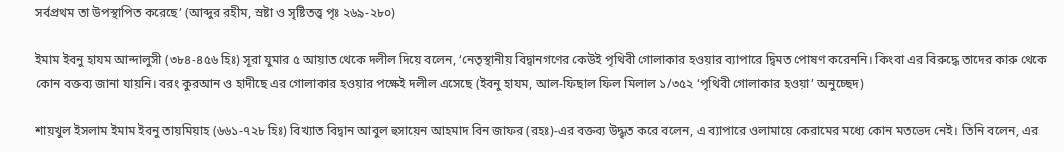সর্বপ্রথম তা উপস্থাপিত করেছে’ (আব্দুর রহীম, স্রষ্টা ও সৃষ্টিতত্ত্ব পৃঃ ২৬৯-২৮০)

ইমাম ইবনু হাযম আন্দালুসী (৩৮৪-৪৫৬ হিঃ) সূরা যুমার ৫ আয়াত থেকে দলীল দিয়ে বলেন, ‘নেতৃস্থানীয় বিদ্বানগণের কেউই পৃথিবী গোলাকার হওয়ার ব্যাপারে দ্বিমত পোষণ করেননি। কিংবা এর বিরুদ্ধে তাদের কারু থেকে কোন বক্তব্য জানা যায়নি। বরং কুরআন ও হাদীছে এর গোলাকার হওয়ার পক্ষেই দলীল এসেছে (ইবনু হাযম, আল-ফিছাল ফিল মিলাল ১/৩৫২ ‘পৃথিবী গোলাকার হওয়া’ অনুচ্ছেদ)

শায়খুল ইসলাম ইমাম ইবনু তায়মিয়াহ (৬৬১-৭২৮ হিঃ) বিখ্যাত বিদ্বান আবুল হুসায়েন আহমাদ বিন জাফর (রহঃ)-এর বক্তব্য উদ্ধৃত করে বলেন, এ ব্যাপারে ওলামায়ে কেরামের মধ্যে কোন মতভেদ নেই। তিনি বলেন, এর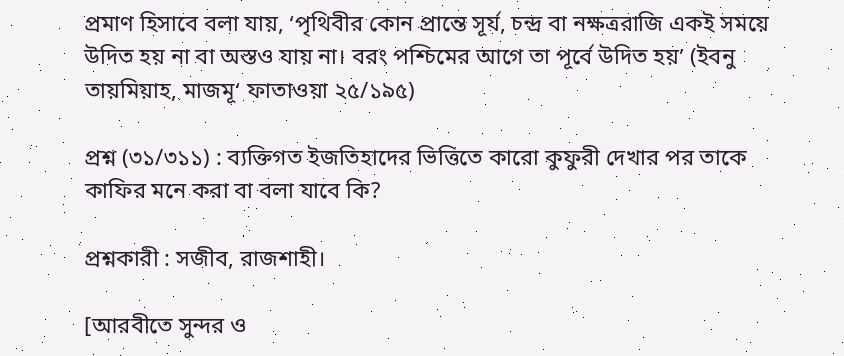প্রমাণ হিসাবে বলা যায়, ‘পৃথিবীর কোন প্রান্তে সূর্য, চন্দ্র বা নক্ষত্ররাজি একই সময়ে উদিত হয় না বা অস্তও যায় না। বরং পশ্চিমের আগে তা পূর্বে উদিত হয়’ (ইবনু তায়মিয়াহ, মাজমূ‘ ফাতাওয়া ২৫/১৯৫)

প্রশ্ন (৩১/৩১১) : ব্যক্তিগত ইজতিহাদের ভিত্তিতে কারো কুফুরী দেখার পর তাকে কাফির মনে করা বা বলা যাবে কি?

প্রশ্নকারী : সজীব, রাজশাহী।

[আরবীতে সুন্দর ও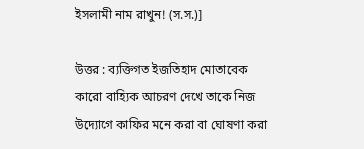ইসলামী নাম রাখুন! (স.স.)]

উত্তর : ব্যক্তিগত ইজতিহাদ মোতাবেক কারো বাহ্যিক আচরণ দেখে তাকে নিজ উদ্যোগে কাফির মনে করা বা ঘোষণা করা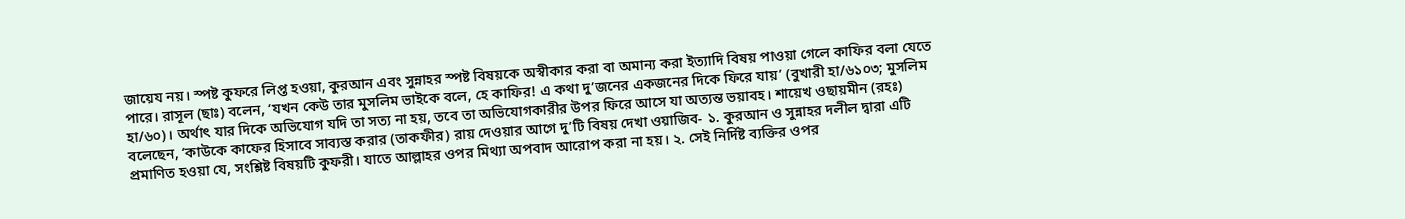জায়েয নয়। স্পষ্ট কুফরে লিপ্ত হওয়া, কুরআন এবং সুন্নাহর স্পষ্ট বিষয়কে অস্বীকার করা বা অমান্য করা ইত্যাদি বিষয় পাওয়া গেলে কাফির বলা যেতে পারে। রাসূল (ছাঃ) বলেন, ‘যখন কেউ তার মুসলিম ভাইকে বলে, হে কাফির! এ কথা দু’জনের একজনের দিকে ফিরে যায়’ (বুখারী হা/৬১০৩; মুসলিম হা/৬০)। অর্থাৎ যার দিকে অভিযোগ যদি তা সত্য না হয়, তবে তা অভিযোগকারীর উপর ফিরে আসে যা অত্যন্ত ভয়াবহ। শায়েখ ওছায়মীন (রহঃ) বলেছেন, ‘কাউকে কাফের হিসাবে সাব্যস্ত করার (তাকফীর) রায় দেওয়ার আগে দু’টি বিষয় দেখা ওয়াজিব- ১. কুরআন ও সুন্নাহর দলীল দ্বারা এটি প্রমাণিত হওয়া যে, সংশ্লিষ্ট বিষয়টি কুফরী। যাতে আল্লাহর ওপর মিথ্যা অপবাদ আরোপ করা না হয়। ২. সেই নির্দিষ্ট ব্যক্তির ওপর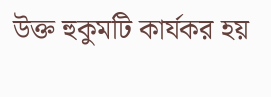উক্ত হুকুমটি কার্যকর হয়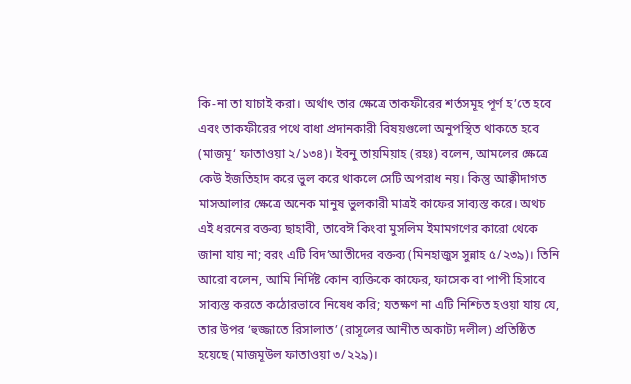কি-না তা যাচাই করা। অর্থাৎ তার ক্ষেত্রে তাকফীরের শর্তসমূহ পূর্ণ হ’তে হবে এবং তাকফীরের পথে বাধা প্রদানকারী বিষয়গুলো অনুপস্থিত থাকতে হবে (মাজমূ‘ ফাতাওয়া ২/১৩৪)। ইবনু তায়মিয়াহ (রহঃ) বলেন, আমলের ক্ষেত্রে কেউ ইজতিহাদ করে ভুল করে থাকলে সেটি অপরাধ নয়। কিন্তু আক্বীদাগত মাসআলার ক্ষেত্রে অনেক মানুষ ভুলকারী মাত্রই কাফের সাব্যস্ত করে। অথচ এই ধরনের বক্তব্য ছাহাবী, তাবেঈ কিংবা মুসলিম ইমামগণের কারো থেকে জানা যায় না; বরং এটি বিদ‘আতীদের বক্তব্য (মিনহাজুস সুন্নাহ ৫/২৩৯)। তিনি আরো বলেন, আমি নির্দিষ্ট কোন ব্যক্তিকে কাফের, ফাসেক বা পাপী হিসাবে সাব্যস্ত করতে কঠোরভাবে নিষেধ করি; যতক্ষণ না এটি নিশ্চিত হওয়া যায় যে, তার উপর ‘হুজ্জাতে রিসালাত’ (রাসূলের আনীত অকাট্য দলীল) প্রতিষ্ঠিত হয়েছে (মাজমূউল ফাতাওয়া ৩/২২৯)।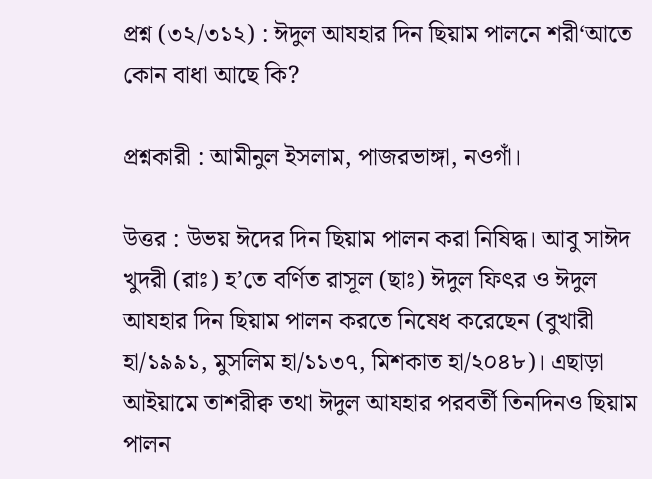প্রশ্ন (৩২/৩১২) : ঈদুল আযহার দিন ছিয়াম পালনে শরী‘আতে কোন বাধা আছে কি?

প্রশ্নকারী : আমীনুল ইসলাম, পাজরভাঙ্গা, নওগাঁ।

উত্তর : উভয় ঈদের দিন ছিয়াম পালন করা নিষিদ্ধ। আবু সাঈদ খুদরী (রাঃ) হ’তে বর্ণিত রাসূল (ছাঃ) ঈদুল ফিৎর ও ঈদুল আযহার দিন ছিয়াম পালন করতে নিষেধ করেছেন (বুখারী হা/১৯৯১, মুসলিম হা/১১৩৭, মিশকাত হা/২০৪৮)। এছাড়া আইয়ামে তাশরীক্ব তথা ঈদুল আযহার পরবর্তী তিনদিনও ছিয়াম পালন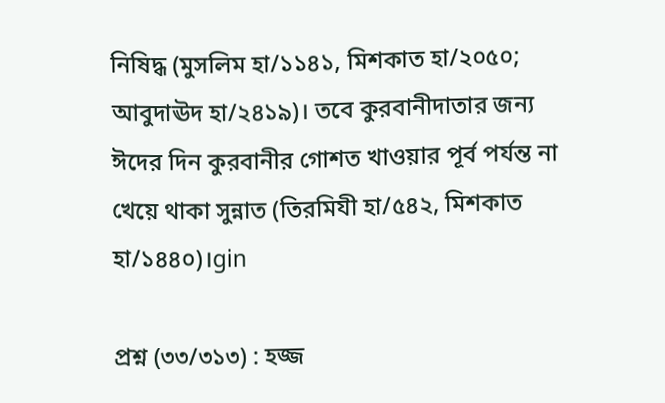নিষিদ্ধ (মুসলিম হা/১১৪১, মিশকাত হা/২০৫০; আবুদাঊদ হা/২৪১৯)। তবে কুরবানীদাতার জন্য ঈদের দিন কুরবানীর গোশত খাওয়ার পূর্ব পর্যন্ত না খেয়ে থাকা সুন্নাত (তিরমিযী হা/৫৪২, মিশকাত হা/১৪৪০)।gin

প্রশ্ন (৩৩/৩১৩) : হজ্জ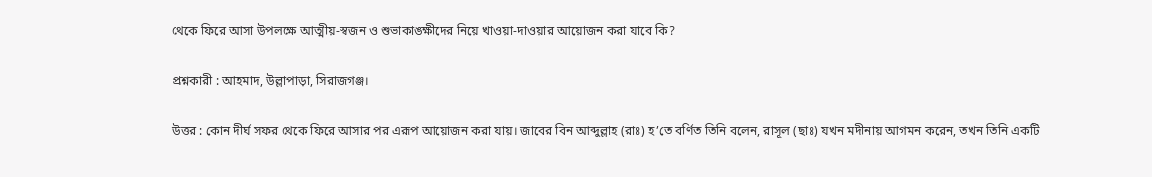থেকে ফিরে আসা উপলক্ষে আত্মীয়-স্বজন ও শুভাকাঙ্ক্ষীদের নিয়ে খাওয়া-দাওয়ার আয়োজন করা যাবে কি?

প্রশ্নকারী : আহমাদ, উল্লাপাড়া, সিরাজগঞ্জ।

উত্তর : কোন দীর্ঘ সফর থেকে ফিরে আসার পর এরূপ আয়োজন করা যায়। জাবের বিন আব্দুল্লাহ (রাঃ) হ’তে বর্ণিত তিনি বলেন, রাসূল (ছাঃ) যখন মদীনায় আগমন করেন, তখন তিনি একটি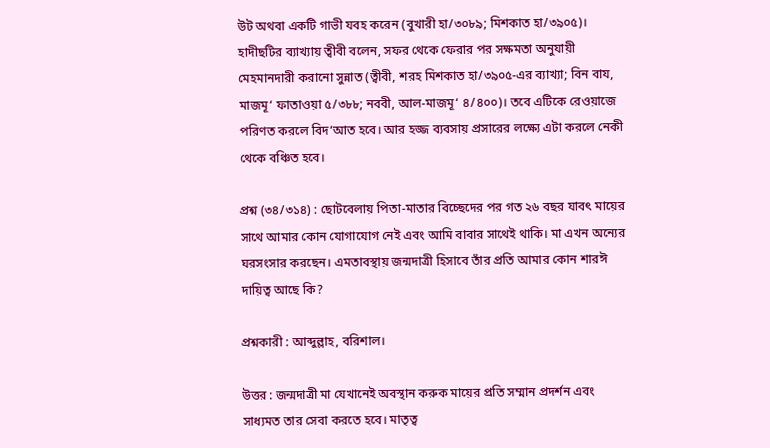উট অথবা একটি গাভী যবহ করেন (বুখারী হা/৩০৮৯; মিশকাত হা/৩৯০৫)। হাদীছটির ব্যাখ্যায় ত্বীবী বলেন, সফর থেকে ফেরার পর সক্ষমতা অনুযায়ী মেহমানদারী করানো সুন্নাত (ত্বীবী, শরহ মিশকাত হা/৩৯০৫-এর ব্যাখ্যা; বিন বায, মাজমূ‘ ফাতাওয়া ৫/৩৮৮; নববী, আল-মাজমূ‘ ৪/৪০০)। তবে এটিকে রেওয়াজে পরিণত করলে বিদ‘আত হবে। আর হজ্জ ব্যবসায় প্রসারের লক্ষ্যে এটা করলে নেকী থেকে বঞ্চিত হবে।

প্রশ্ন (৩৪/৩১৪) : ছোটবেলায় পিতা-মাতার বিচ্ছেদের পর গত ২৬ বছর যাবৎ মায়ের সাথে আমার কোন যোগাযোগ নেই এবং আমি বাবার সাথেই থাকি। মা এখন অন্যের ঘরসংসার করছেন। এমতাবস্থায় জন্মদাত্রী হিসাবে তাঁর প্রতি আমার কোন শারঈ দায়িত্ব আছে কি?

প্রশ্নকারী : আব্দুল্লাহ, বরিশাল।

উত্তর : জন্মদাত্রী মা যেখানেই অবস্থান করুক মায়ের প্রতি সম্মান প্রদর্শন এবং সাধ্যমত তার সেবা করতে হবে। মাতৃত্ব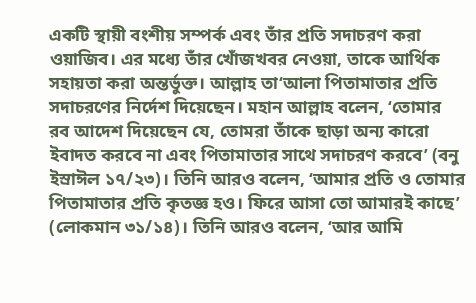একটি স্থায়ী বংশীয় সম্পর্ক এবং তাঁর প্রতি সদাচরণ করা ওয়াজিব। এর মধ্যে তাঁর খোঁজখবর নেওয়া, তাকে আর্থিক সহায়তা করা অন্তর্ভুক্ত। আল্লাহ তা‘আলা পিতামাতার প্রতি সদাচরণের নির্দেশ দিয়েছেন। মহান আল্লাহ বলেন, ‘তোমার রব আদেশ দিয়েছেন যে, তোমরা তাঁকে ছাড়া অন্য কারো ইবাদত করবে না এবং পিতামাতার সাথে সদাচরণ করবে’ (বনু ইস্রাঈল ১৭/২৩)। তিনি আরও বলেন, ‘আমার প্রতি ও তোমার পিতামাতার প্রতি কৃতজ্ঞ হও। ফিরে আসা তো আমারই কাছে’ (লোকমান ৩১/১৪)। তিনি আরও বলেন, ‘আর আমি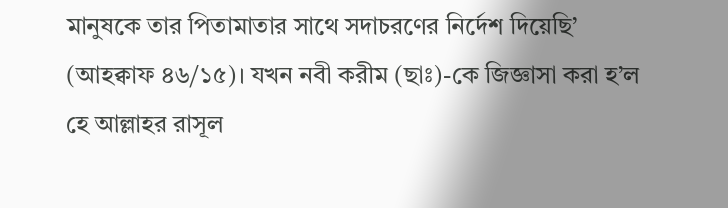মানুষকে তার পিতামাতার সাথে সদাচরণের নির্দেশ দিয়েছি’ (আহক্বাফ ৪৬/১৫)। যখন নবী করীম (ছাঃ)-কে জিজ্ঞাসা করা হ’ল হে আল্লাহর রাসূল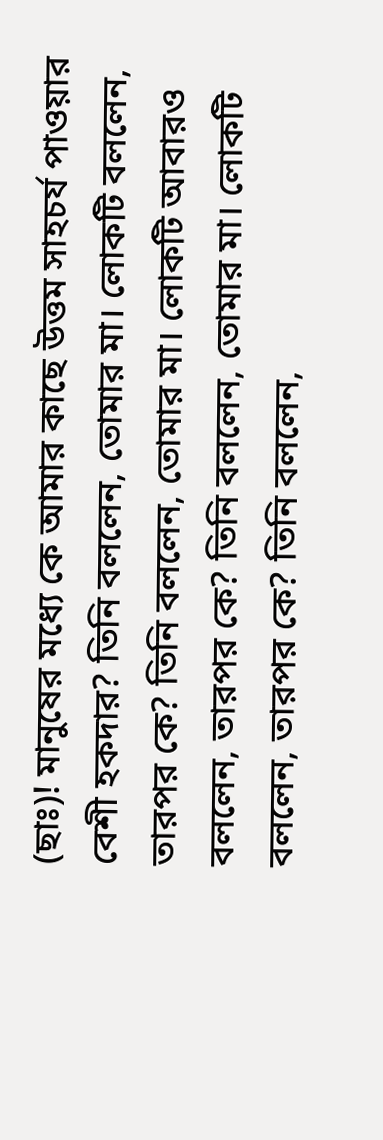(ছাঃ)! মানুষের মধ্যে কে আমার কাছে উত্তম সাহচর্য পাওয়ার বেশী হকদার? তিনি বললেন, তোমার মা। লোকটি বললেন, তারপর কে? তিনি বললেন, তোমার মা। লোকটি আবারও বললেন, তারপর কে? তিনি বললেন, তোমার মা। লোকটি বললেন, তারপর কে? তিনি বললেন,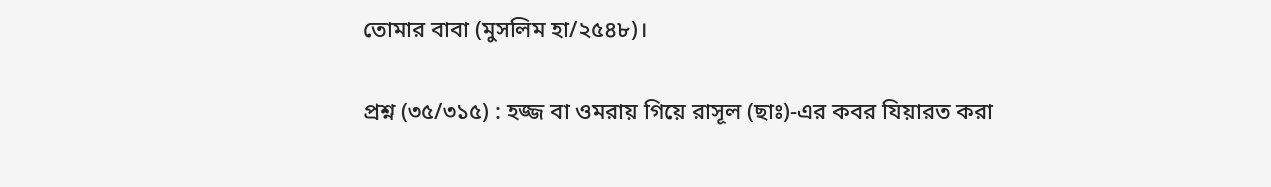তোমার বাবা (মুসলিম হা/২৫৪৮)।

প্রশ্ন (৩৫/৩১৫) : হজ্জ বা ওমরায় গিয়ে রাসূল (ছাঃ)-এর কবর যিয়ারত করা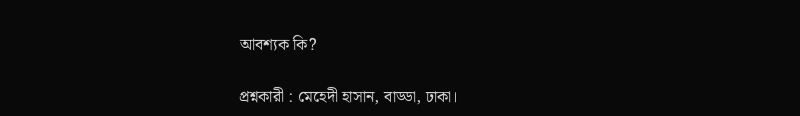আবশ্যক কি?

প্রশ্নকারী : মেহেদী হাসান, বাড্ডা, ঢাকা।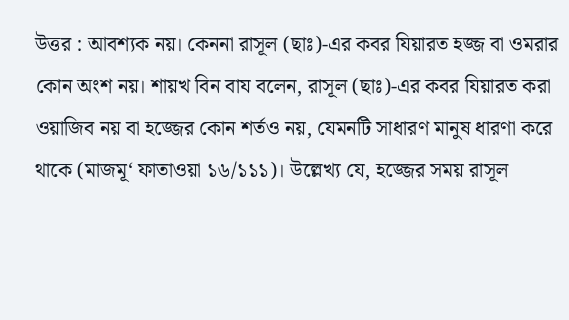উত্তর : আবশ্যক নয়। কেননা রাসূল (ছাঃ)-এর কবর যিয়ারত হজ্জ বা ওমরার কোন অংশ নয়। শায়খ বিন বায বলেন, রাসূল (ছাঃ)-এর কবর যিয়ারত করা ওয়াজিব নয় বা হজ্জের কোন শর্তও নয়, যেমনটি সাধারণ মানুষ ধারণা করে থাকে (মাজমূ‘ ফাতাওয়া ১৬/১১১)। উল্লেখ্য যে, হজ্জের সময় রাসূল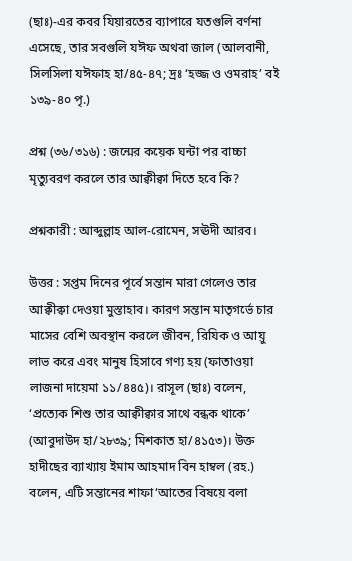(ছাঃ)-এর কবর যিয়ারতের ব্যাপারে যতগুলি বর্ণনা এসেছে, তার সবগুলি যঈফ অথবা জাল (আলবানী, সিলসিলা যঈফাহ হা/৪৫-৪৭; দ্রঃ ‘হজ্জ ও ওমরাহ’ বই ১৩৯-৪০ পৃ.)

প্রশ্ন (৩৬/৩১৬) : জন্মের কয়েক ঘন্টা পর বাচ্চা মৃত্যুবরণ করলে তার আক্বীক্বা দিতে হবে কি?

প্রশ্নকারী : আব্দুল্লাহ আল-রোমেন, সঊদী আরব।

উত্তর : সপ্তম দিনের পূর্বে সন্তান মারা গেলেও তার আক্বীক্বা দেওয়া মুস্তাহাব। কারণ সন্তান মাতৃগর্ভে চার মাসের বেশি অবস্থান করলে জীবন, রিযিক ও আয়ু লাভ করে এবং মানুষ হিসাবে গণ্য হয় (ফাতাওয়া লাজনা দায়েমা ১১/৪৪৫)। রাসূল (ছাঃ) বলেন, ‘প্রত্যেক শিশু তার আক্বীক্বার সাথে বন্ধক থাকে’ (আবুদাউদ হা/২৮৩৯; মিশকাত হা/৪১৫৩)। উক্ত হাদীছের ব্যাখ্যায় ইমাম আহমাদ বিন হাম্বল (রহ.) বলেন, এটি সন্তানের শাফা‘আতের বিষয়ে বলা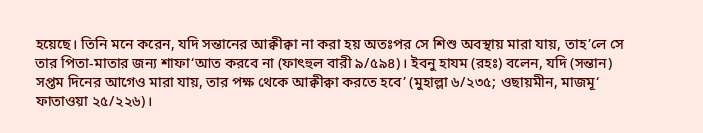হয়েছে। তিনি মনে করেন, যদি সন্তানের আক্বীক্বা না করা হয় অতঃপর সে শিশু অবস্থায় মারা যায়, তাহ’লে সে তার পিতা-মাতার জন্য শাফা‘আত করবে না (ফাৎহুল বারী ৯/৫৯৪)। ইবনু হাযম (রহঃ) বলেন, যদি (সন্তান) সপ্তম দিনের আগেও মারা যায়, তার পক্ষ থেকে আক্বীক্বা করতে হবে’ (মুহাল্লা ৬/২৩৫; ওছায়মীন, মাজমূ‘ ফাতাওয়া ২৫/২২৬)।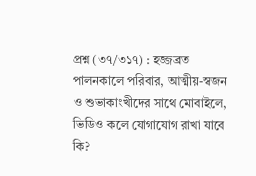প্রশ্ন (৩৭/৩১৭) : হজ্জব্রত পালনকালে পরিবার, আত্মীয়-স্বজন ও শুভাকাংখীদের সাথে মোবাইলে, ভিডিও কলে যোগাযোগ রাখা যাবে কি?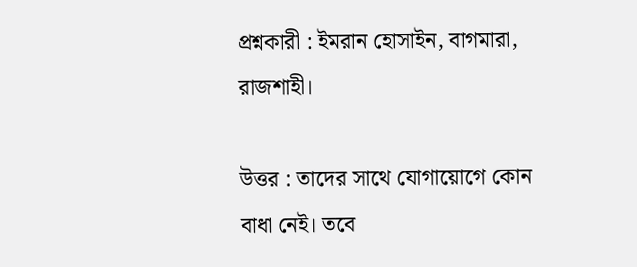প্রশ্নকারী : ইমরান হোসাইন, বাগমারা, রাজশাহী।

উত্তর : তাদের সাথে যোগায়োগে কোন বাধা নেই। তবে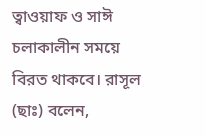ত্বাওয়াফ ও সাঈ চলাকালীন সময়ে বিরত থাকবে। রাসূল (ছাঃ) বলেন,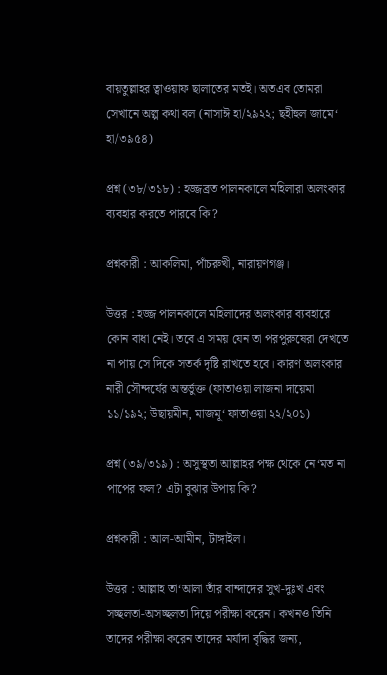বায়তুল্লাহর ত্বাওয়াফ ছালাতের মতই। অতএব তোমরা সেখানে অল্প কথা বল (নাসাঈ হা/২৯২২; ছহীহুল জামে‘ হা/৩৯৫৪)

প্রশ্ন (৩৮/৩১৮) : হজ্জব্রত পালনকালে মহিলারা অলংকার ব্যবহার করতে পারবে কি?

প্রশ্নকারী : আকলিমা, পাঁচরুখী, নারায়ণগঞ্জ।

উত্তর : হজ্জ পালনকালে মহিলাদের অলংকার ব্যবহারে কোন বাধা নেই। তবে এ সময় যেন তা পরপুরুষেরা দেখতে না পায় সে দিকে সতর্ক দৃষ্টি রাখতে হবে। কারণ অলংকার নারী সৌন্দর্যের অন্তর্ভুক্ত (ফাতাওয়া লাজনা দায়েমা ১১/১৯২; উছায়মীন, মাজমূ‘ ফাতাওয়া ২২/২০১)

প্রশ্ন (৩৯/৩১৯) : অসুস্থতা আল্লাহর পক্ষ থেকে নে‘মত না পাপের ফল? এটা বুঝার উপায় কি?

প্রশ্নকারী : আল-আমীন, টাঙ্গাইল।

উত্তর : আল্লাহ তা‘আলা তাঁর বান্দাদের সুখ-দুঃখ এবং সচ্ছলতা-অসচ্ছলতা দিয়ে পরীক্ষা করেন। কখনও তিনি তাদের পরীক্ষা করেন তাদের মর্যাদা বৃদ্ধির জন্য,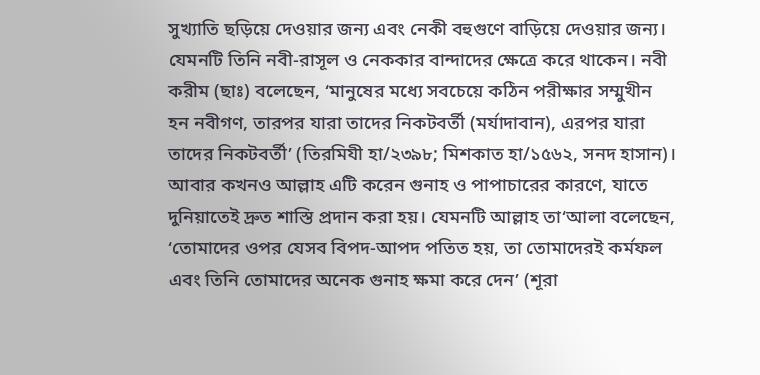সুখ্যাতি ছড়িয়ে দেওয়ার জন্য এবং নেকী বহুগুণে বাড়িয়ে দেওয়ার জন্য। যেমনটি তিনি নবী-রাসূল ও নেককার বান্দাদের ক্ষেত্রে করে থাকেন। নবী করীম (ছাঃ) বলেছেন, ‘মানুষের মধ্যে সবচেয়ে কঠিন পরীক্ষার সম্মুখীন হন নবীগণ, তারপর যারা তাদের নিকটবর্তী (মর্যাদাবান), এরপর যারা তাদের নিকটবর্তী’ (তিরমিযী হা/২৩৯৮; মিশকাত হা/১৫৬২, সনদ হাসান)। আবার কখনও আল্লাহ এটি করেন গুনাহ ও পাপাচারের কারণে, যাতে দুনিয়াতেই দ্রুত শাস্তি প্রদান করা হয়। যেমনটি আল্লাহ তা‘আলা বলেছেন, ‘তোমাদের ওপর যেসব বিপদ-আপদ পতিত হয়, তা তোমাদেরই কর্মফল এবং তিনি তোমাদের অনেক গুনাহ ক্ষমা করে দেন’ (শূরা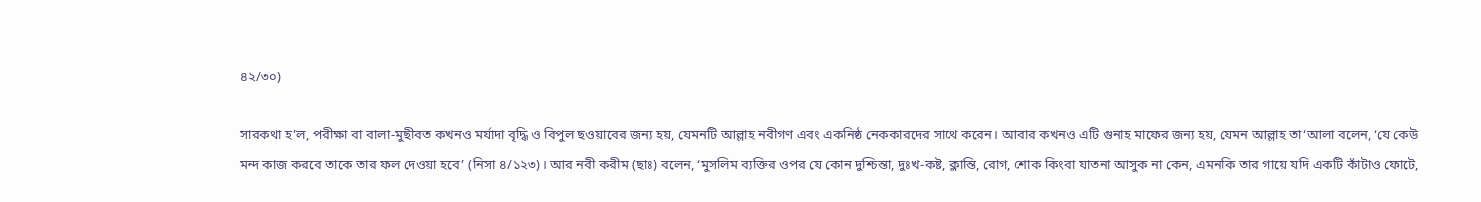৪২/৩০)

সারকথা হ’ল, পরীক্ষা বা বালা-মুছীবত কখনও মর্যাদা বৃদ্ধি ও বিপুল ছওয়াবের জন্য হয়, যেমনটি আল্লাহ নবীগণ এবং একনিষ্ঠ নেককারদের সাথে করেন। আবার কখনও এটি গুনাহ মাফের জন্য হয়, যেমন আল্লাহ তা‘আলা বলেন, ‘যে কেউ মন্দ কাজ করবে তাকে তার ফল দেওয়া হবে’ (নিসা ৪/১২৩)। আর নবী করীম (ছাঃ) বলেন, ‘মুসলিম ব্যক্তির ওপর যে কোন দুশ্চিন্তা, দুঃখ-কষ্ট, ক্লান্তি, রোগ, শোক কিংবা যাতনা আসুক না কেন, এমনকি তার গায়ে যদি একটি কাঁটাও ফোটে,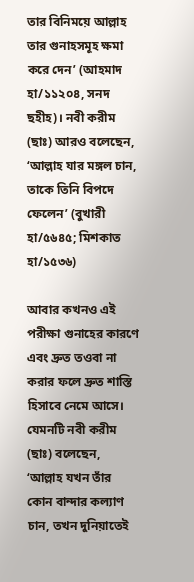তার বিনিময়ে আল্লাহ তার গুনাহসমূহ ক্ষমা করে দেন’ (আহমাদ হা/১১২০৪, সনদ ছহীহ)। নবী করীম (ছাঃ) আরও বলেছেন, ‘আল্লাহ যার মঙ্গল চান, তাকে তিনি বিপদে ফেলেন’ (বুখারী হা/৫৬৪৫; মিশকাত হা/১৫৩৬)

আবার কখনও এই পরীক্ষা গুনাহের কারণে এবং দ্রুত তওবা না করার ফলে দ্রুত শাস্তি হিসাবে নেমে আসে। যেমনটি নবী করীম (ছাঃ) বলেছেন, ‘আল্লাহ যখন তাঁর কোন বান্দার কল্যাণ চান, তখন দুনিয়াতেই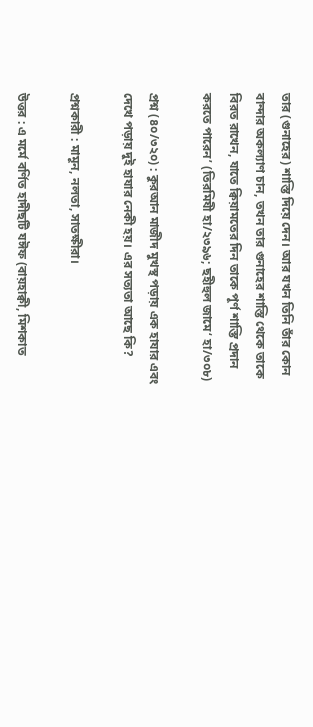তার (গুনাহের) শাস্তি দিয়ে দেন। আর যখন তিনি তাঁর কোন বান্দার অকল্যাণ চান, তখন তার গুনাহের শাস্তি থেকে তাকে বিরত রাখেন, যাতে ক্বিয়ামতের দিন তাকে পূর্ণ শাস্তি প্রদান করতে পারেন’ (তিরমিযী হা/২৩৯৬; ছহীহুল জামে‘ হা/৩০৮)

প্রশ্ন (৪০/৩২০) : কুরআন মাজীদ মুখস্থ পড়ায় এক হাযার এবং দেখে পড়ায় দুই হাযার নেকী হয়। এর সত্যতা আছে কি?

প্রশ্নকারী : মামূন, নলতা, সাতক্ষীরা।

উত্তর : এ মর্মে বর্ণিত হাদীছটি যঈফ (বায়হাক্বী, মিশকাত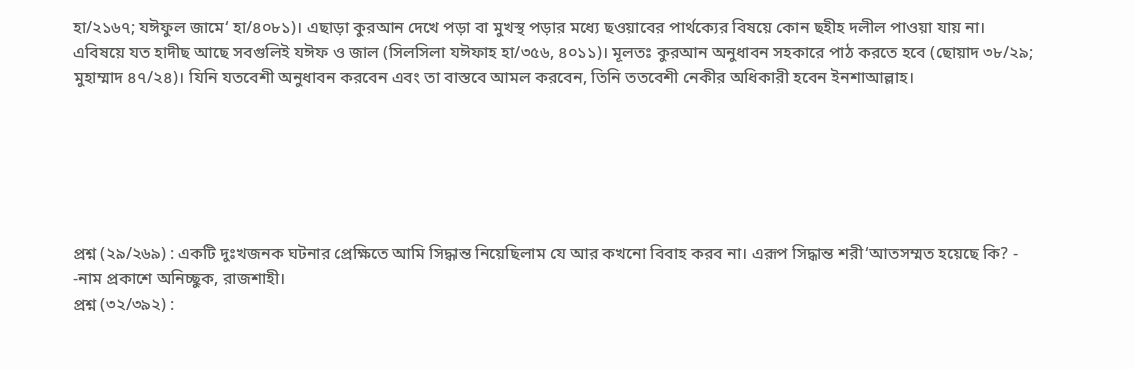হা/২১৬৭; যঈফুল জামে‘ হা/৪০৮১)। এছাড়া কুরআন দেখে পড়া বা মুখস্থ পড়ার মধ্যে ছওয়াবের পার্থক্যের বিষয়ে কোন ছহীহ দলীল পাওয়া যায় না। এবিষয়ে যত হাদীছ আছে সবগুলিই যঈফ ও জাল (সিলসিলা যঈফাহ হা/৩৫৬, ৪০১১)। মূলতঃ কুরআন অনুধাবন সহকারে পাঠ করতে হবে (ছোয়াদ ৩৮/২৯; মুহাম্মাদ ৪৭/২৪)। যিনি যতবেশী অনুধাবন করবেন এবং তা বাস্তবে আমল করবেন, তিনি ততবেশী নেকীর অধিকারী হবেন ইনশাআল্লাহ।






প্রশ্ন (২৯/২৬৯) : একটি দুঃখজনক ঘটনার প্রেক্ষিতে আমি সিদ্ধান্ত নিয়েছিলাম যে আর কখনো বিবাহ করব না। এরূপ সিদ্ধান্ত শরী‘আতসম্মত হয়েছে কি? - -নাম প্রকাশে অনিচ্ছুক, রাজশাহী।
প্রশ্ন (৩২/৩৯২) :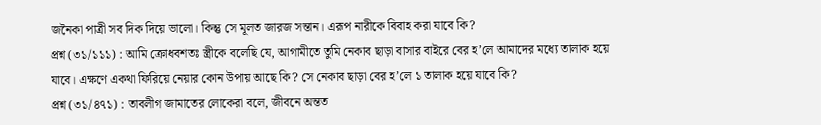জনৈকা পাত্রী সব দিক দিয়ে ভালো। কিন্তু সে মূলত জারজ সন্তান। এরূপ নারীকে বিবাহ করা যাবে কি?
প্রশ্ন (৩১/১১১) : আমি ক্রোধবশতঃ স্ত্রীকে বলেছি যে, আগামীতে তুমি নেকাব ছাড়া বাসার বাইরে বের হ’লে আমাদের মধ্যে তালাক হয়ে যাবে। এক্ষণে একথা ফিরিয়ে নেয়ার কোন উপায় আছে কি? সে নেকাব ছাড়া বের হ’লে ১ তালাক হয়ে যাবে কি?
প্রশ্ন (৩১/৪৭১) : তাবলীগ জামাতের লোকেরা বলে, জীবনে অন্তত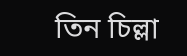তিন চিল্লা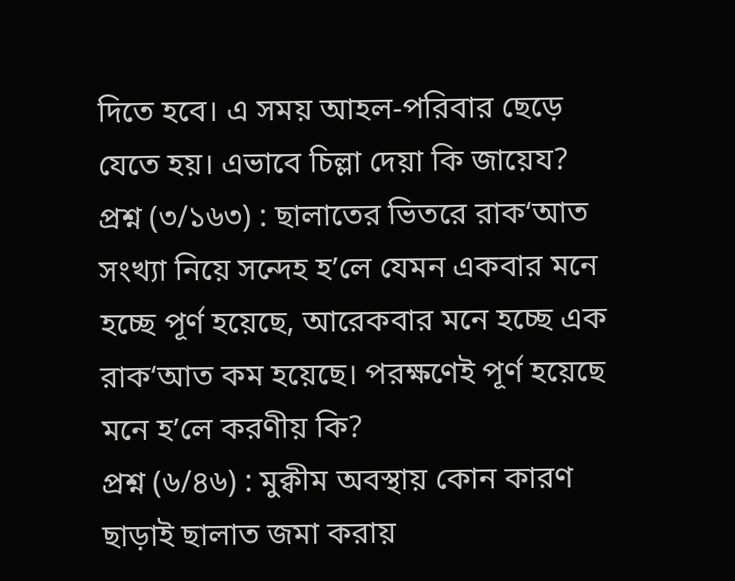দিতে হবে। এ সময় আহল-পরিবার ছেড়ে যেতে হয়। এভাবে চিল্লা দেয়া কি জায়েয?
প্রশ্ন (৩/১৬৩) : ছালাতের ভিতরে রাক‘আত সংখ্যা নিয়ে সন্দেহ হ’লে যেমন একবার মনে হচ্ছে পূর্ণ হয়েছে, আরেকবার মনে হচ্ছে এক রাক‘আত কম হয়েছে। পরক্ষণেই পূর্ণ হয়েছে মনে হ’লে করণীয় কি?
প্রশ্ন (৬/৪৬) : মুক্বীম অবস্থায় কোন কারণ ছাড়াই ছালাত জমা করায়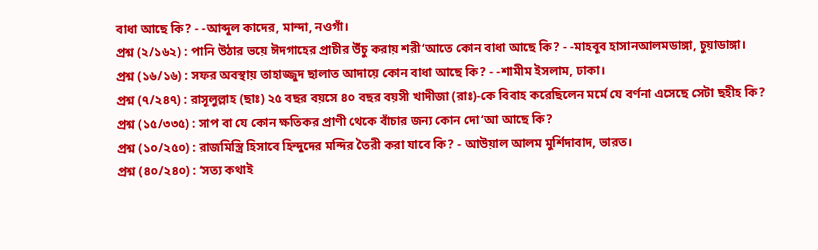বাধা আছে কি? - -আব্দুল কাদের, মান্দা, নওগাঁ।
প্রশ্ন (২/১৬২) : পানি উঠার ভয়ে ঈদগাহের প্রাচীর উঁচু করায় শরী‘আতে কোন বাধা আছে কি? - -মাহবূব হাসানআলমডাঙ্গা, চুয়াডাঙ্গা।
প্রশ্ন (১৬/১৬) : সফর অবস্থায় তাহাজ্জুদ ছালাত আদায়ে কোন বাধা আছে কি? - -শামীম ইসলাম, ঢাকা।
প্রশ্ন (৭/২৪৭) : রাসূলুল্লাহ (ছাঃ) ২৫ বছর বয়সে ৪০ বছর বয়সী খাদীজা (রাঃ)-কে বিবাহ করেছিলেন মর্মে যে বর্ণনা এসেছে সেটা ছহীহ কি?
প্রশ্ন (১৫/৩৩৫) : সাপ বা যে কোন ক্ষতিকর প্রাণী থেকে বাঁচার জন্য কোন দো‘আ আছে কি?
প্রশ্ন (১০/২৫০) : রাজমিস্ত্রি হিসাবে হিন্দুদের মন্দির তৈরী করা যাবে কি? - আউয়াল আলম মুর্শিদাবাদ, ভারত।
প্রশ্ন (৪০/২৪০) : ‘সত্য কথাই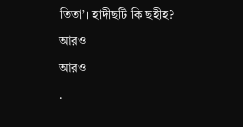তিতা’। হাদীছটি কি ছহীহ?
আরও
আরও
.